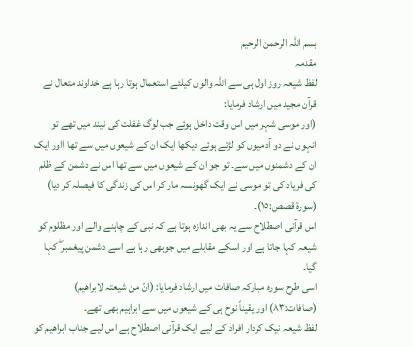بسم اللہ الرحمن الرحیم
مقدمہ
لفظ شیعہ روز اول ہی سے اللہ والوں کیلئے استعمال ہوتا رہا ہے خداوند متعال نے قرآن مجید میں ارشاد فرمایا:
(اور موسی شہر میں اس وقت داخل ہوئے جب لوگ غفلت کی نیند میں تھے تو انہوں نے دو آدمیوں کو لڑتے ہوئے دیکھا ایک ان کے شیعوں میں سے تھا ااور ایک ان کے دشمنوں میں سے۔ تو جو ان کے شیعوں میں سے تھا اس نے دشمن کے ظلم کی فریاد کی تو موسی نے ایک گھونسہ مار کر اس کی زندگی کا فیصلہ کر دیا)
(سورة قصص:١٥)۔
اس قرآنی اصطلاح سے یہ بھی اندازہ ہوتا ہے کہ نبی کے چاہنے والے اور مظلوم کو شیعہ کہا جاتا ہے اور اسکے مقابلے میں جوبھی رہا ہے اسے دشمن پیغمبر ۖ کہا گیا۔
اسی طرح سورہ مبارکہ صافات میں ارشاد فرمایا: (انّ من شیعتہ لابراھیم) (صافات:٨٣) اور یقیناً نوح ہی کے شیعوں میں سے ابراہیم بھی تھے۔
لفظ شیعہ نیک کردار افراد کے لیے ایک قرآنی اصطلاح ہے اس لیے جناب ابراھیم کو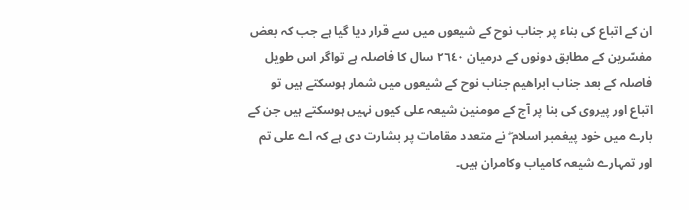ان کے اتباع کی بناء پر جناب نوح کے شیعوں میں سے قرار دیا گیا ہے جب کہ بعض مفسّرین کے مطابق دونوں کے درمیان ٢٦٤٠ سال کا فاصلہ ہے تواگر اس طویل فاصلہ کے بعد جناب ابراھیم جناب نوح کے شیعوں میں شمار ہوسکتے ہیں تو اتباع اور پیروی کی بنا پر آج کے مومنین شیعہ علی کیوں نہیں ہوسکتے ہیں جن کے بارے میں خود پیغمبر اسلام ۖ نے متعدد مقامات پر بشارت دی ہے کہ اے علی تم اور تمہارے شیعہ کامیاب وکامران ہیں۔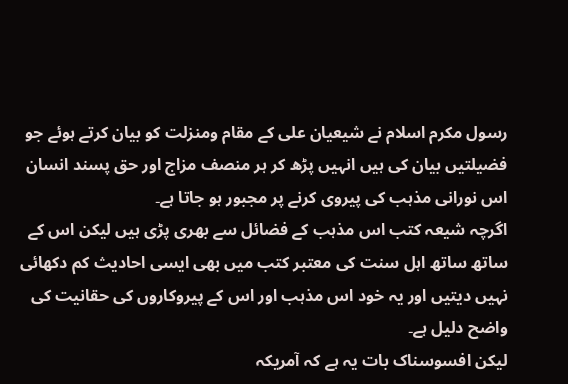رسول مکرم اسلام نے شیعیان علی کے مقام ومنزلت کو بیان کرتے ہوئے جو فضیلتیں بیان کی ہیں انہیں پڑھ کر ہر منصف مزاج اور حق پسند انسان اس نورانی مذہب کی پیروی کرنے پر مجبور ہو جاتا ہے۔
اگرچہ شیعہ کتب اس مذہب کے فضائل سے بھری پڑی ہیں لیکن اس کے ساتھ ساتھ اہل سنت کی معتبر کتب میں بھی ایسی احادیث کم دکھائی نہیں دیتیں اور یہ خود اس مذہب اور اس کے پیروکاروں کی حقانیت کی واضح دلیل ہے۔
لیکن افسوسناک بات یہ ہے کہ آمریکہ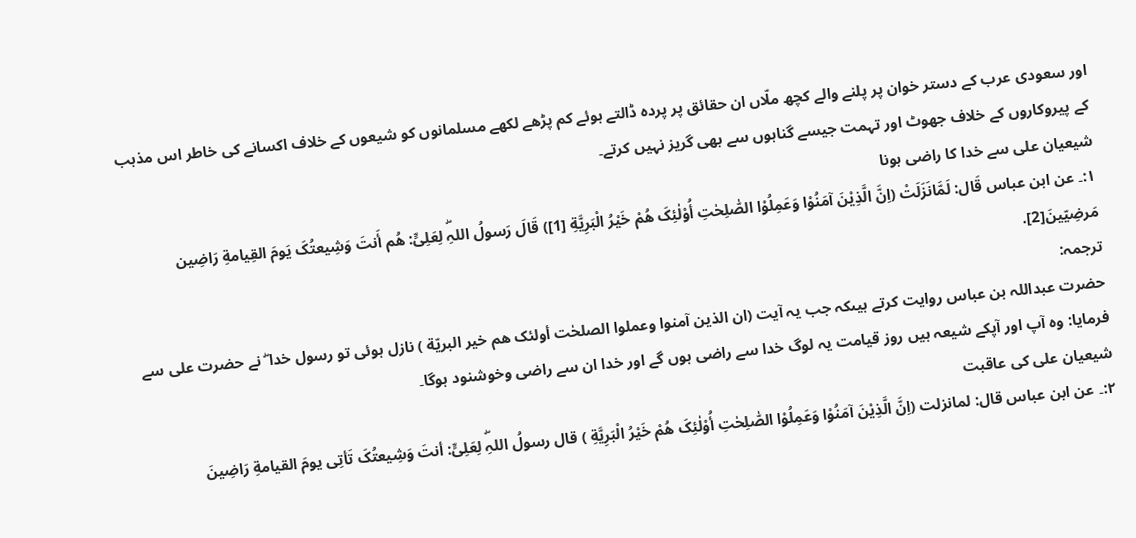اور سعودی عرب کے دستر خوان پر پلنے والے کچھ ملّاں ان حقائق پر پردہ ڈالتے ہوئے کم پڑھے لکھے مسلمانوں کو شیعوں کے خلاف اکسانے کی خاطر اس مذہب کے پیروکاروں کے خلاف جھوٹ اور تہمت جیسے گناہوں سے بھی گریز نہیں کرتے۔
شیعیان علی سے خدا کا راضی ہونا
١:۔ عن ابن عباس قَال: لَمَّانَزَلَتْ (اِنَّ الَّذِیْنَ آمَنُوْا وَعَمِلُوْا الصّٰلِحٰتِ أُوْلٰئِکَ ھُمْ خَیْرُ الْبَرِیَّةِ [1]) قَالَ رَسولُ اللہِۖ لِعَلِیٍّ: ھُم أَنتَ وَشِیعتُکَ یَومَ القِیامةِ رَاضِین مَرضِیّینَ[2].
ترجمہ:
حضرت عبداللہ بن عباس روایت کرتے ہیںکہ جب یہ آیت (ان الذین آمنوا وعملوا الصلحٰت أولئک ھم خیر البریّة ) نازل ہوئی تو رسول خدا ۖ نے حضرت علی سے فرمایا: وہ آپ اور آپکے شیعہ ہیں روز قیامت یہ لوگ خدا سے راضی ہوں گے اور خدا ان سے راضی وخوشنود ہوگا۔
شیعیان علی کی عاقبت
٢:۔ عن ابن عباس قال: لمانزلت (اِنَّ الَّذِیْنَ آمَنُوْا وَعَمِلُوْا الصّٰلِحٰتِ أُوْلٰئِکَ ھُمْ خَیْرُ الْبَرِیَّةِ ) قال رسولُ اللہِۖ لِعَلِیٍّ: أنتَ وَشِیعتُکَ تَأتِی یومَ القیامةِ رَاضِینَ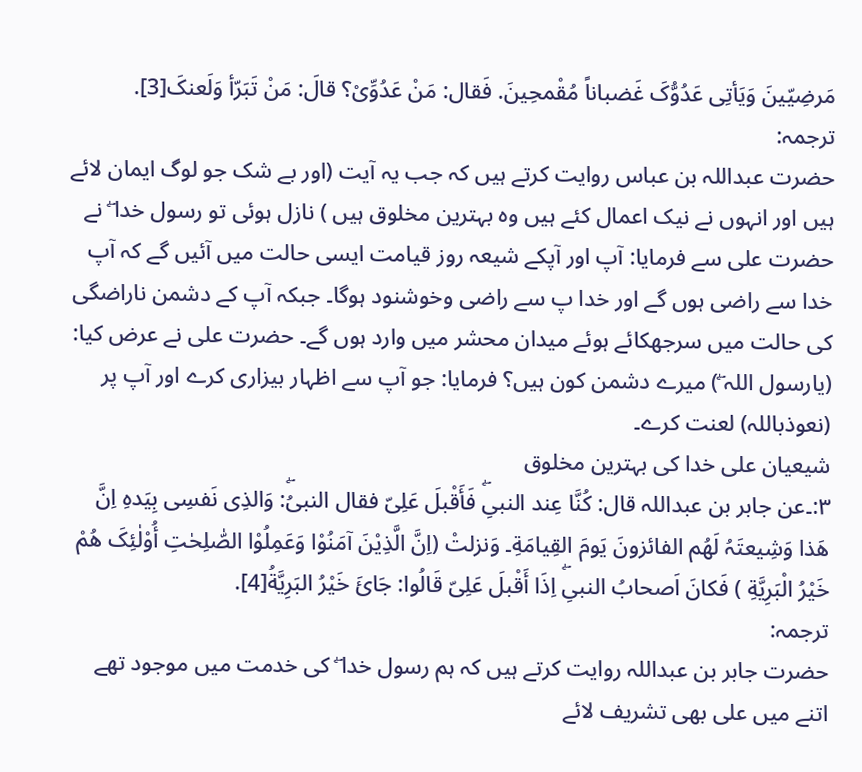مَرضِیّینَ وَیَأتِی عَدُوُّکَ غَضباناً مُقْمحِینَ. فَقال: مَنْ عَدُوِّیْ؟ قالَ: مَنْ تَبَرّأ وَلَعنکَ[3].
ترجمہ:
حضرت عبداللہ بن عباس روایت کرتے ہیں کہ جب یہ آیت (اور بے شک جو لوگ ایمان لائے ہیں اور انہوں نے نیک اعمال کئے ہیں وہ بہترین مخلوق ہیں ) نازل ہوئی تو رسول خدا ۖ نے حضرت علی سے فرمایا: آپ اور آپکے شیعہ روز قیامت ایسی حالت میں آئیں گے کہ آپ خدا سے راضی ہوں گے اور خدا پ سے راضی وخوشنود ہوگا۔ جبکہ آپ کے دشمن ناراضگی کی حالت میں سرجھکائے ہوئے میدان محشر میں وارد ہوں گے۔ حضرت علی نے عرض کیا: (یارسول اللہ ۖ) میرے دشمن کون ہیں؟ فرمایا: جو آپ سے اظہار بیزاری کرے اور آپ پر (نعوذباللہ) لعنت کرے۔
شیعیان علی خدا کی بہترین مخلوق
٣:۔عن جابر بن عبداللہ قال: کُنَّا عِند النبیِۖ فَأَقْبلَ عَلِیّ فقال النبیُۖ: وَالذِی نَفسِی بِیَدہِ اِنَّ ھَذا وَشِیعتَہُ لَھُم الفائزونَ یَومَ القِیامَةِ۔ وَنزلتْ (اِنَّ الَّذِیْنَ آمَنُوْا وَعَمِلُوْا الصّٰلِحٰتِ أُوْلٰئِکَ ھُمْ خَیْرُ الْبَرِیَّةِ ) فَکانَ اَصحابُ النبیِۖ اِذَا أَقْبلَ عَلِیّ قَالُوا: جَائَ خَیْرُ البَرِیَّةُ[4].
ترجمہ:
حضرت جابر بن عبداللہ روایت کرتے ہیں کہ ہم رسول خدا ۖ کی خدمت میں موجود تھے اتنے میں علی بھی تشریف لائے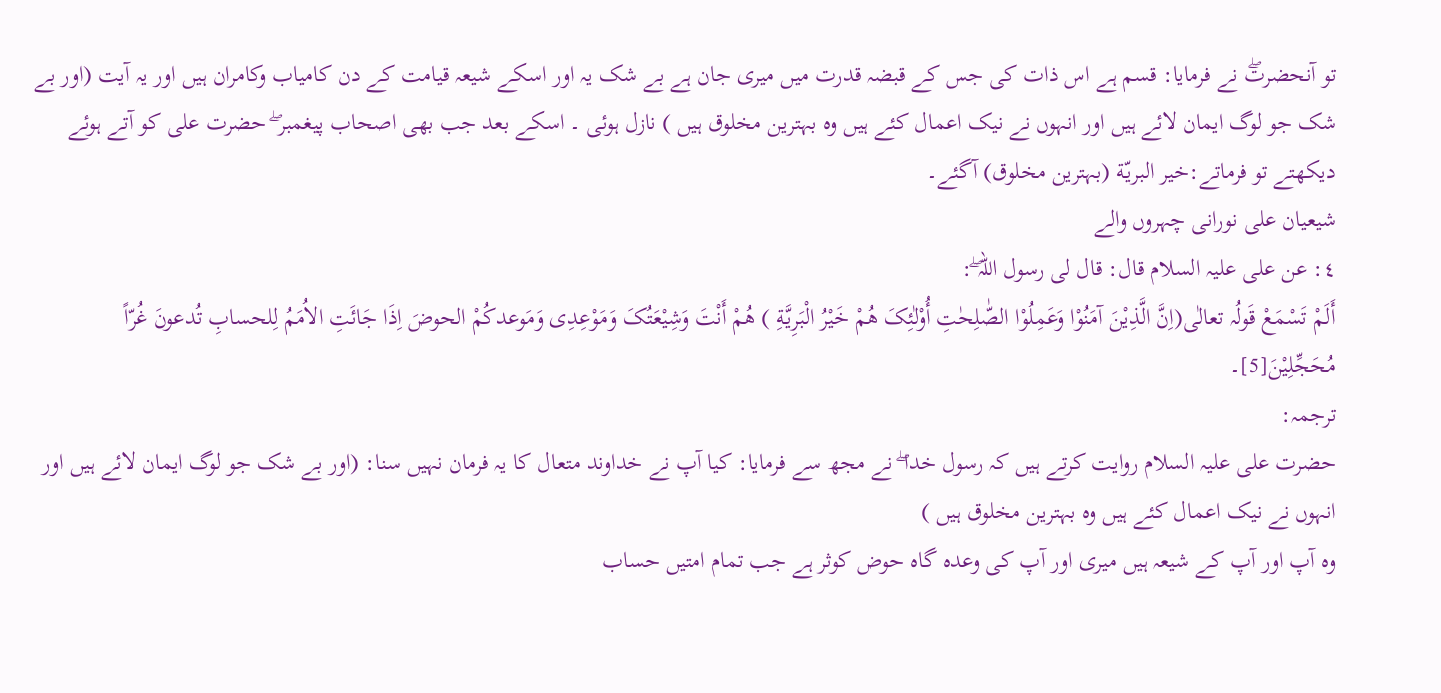تو آنحضرتۖ نے فرمایا: قسم ہے اس ذات کی جس کے قبضہ قدرت میں میری جان ہے بے شک یہ اور اسکے شیعہ قیامت کے دن کامیاب وکامران ہیں اور یہ آیت (اور بے شک جو لوگ ایمان لائے ہیں اور انہوں نے نیک اعمال کئے ہیں وہ بہترین مخلوق ہیں ) نازل ہوئی ۔ اسکے بعد جب بھی اصحاب پیغمبر ۖ حضرت علی کو آتے ہوئے دیکھتے تو فرماتے:خیر البریّة (بہترین مخلوق) آگئے۔
شیعیان علی نورانی چہروں والے
٤: عن علی علیہ السلام قال: قال لی رسول اللہ ۖ:
أَلَمْ تَسْمَعْ قَولُہ تعالٰی(اِنَّ الَّذِیْنَ آمَنُوْا وَعَمِلُوْا الصّٰلِحٰتِ أُوْلٰئِکَ ھُمْ خَیْرُ الْبَرِیَّةِ ) ھُمْ أَنْتَ وَشِیْعَتُکَ وَمَوْعِدِی وَمَوعدکُمْ الحوضَ اِذَا جَائَتِ الاُمَمُ لِلحسابِ تُدعونَ غُرّاً مُحَجِّلِیْنَ[5]۔
ترجمہ:
حضرت علی علیہ السلام روایت کرتے ہیں کہ رسول خدا ۖ نے مجھ سے فرمایا: کیا آپ نے خداوند متعال کا یہ فرمان نہیں سنا: (اور بے شک جو لوگ ایمان لائے ہیں اور انہوں نے نیک اعمال کئے ہیں وہ بہترین مخلوق ہیں )
وہ آپ اور آپ کے شیعہ ہیں میری اور آپ کی وعدہ گاہ حوض کوثر ہے جب تمام امتیں حساب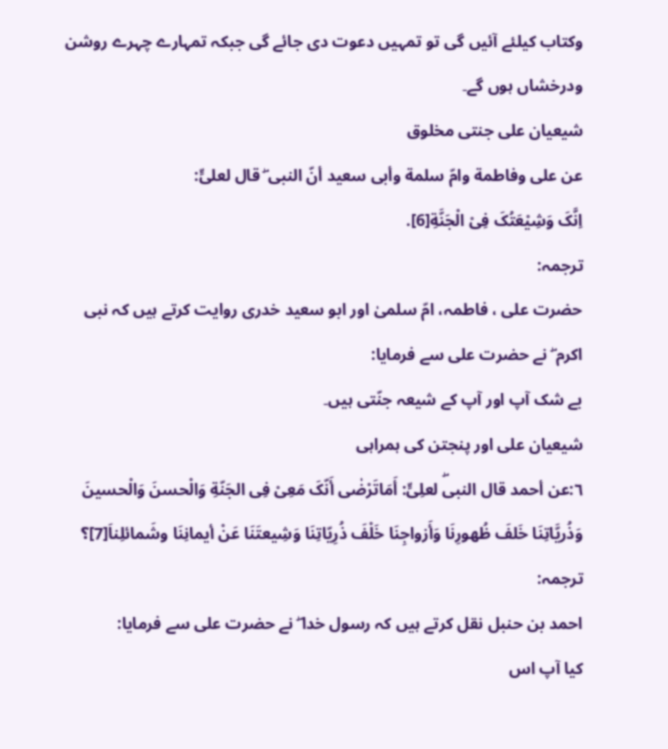وکتاب کیلئے آئیں گی تو تمہیں دعوت دی جائے گی جبکہ تمہارے چہرے روشن ودرخشاں ہوں گے۔
شیعیان علی جنتی مخلوق
عن علی وفاطمة وامّ سلمة وأبی سعید أنّ النبی ۖ قال لعلیٍّ:
اِنَّکَ وَشِیْعَتُکَ فِیْ الْجَنَّةِ[6].
ترجمہ:
حضرت علی ، فاطمہ، امّ سلمیٰ اور ابو سعید خدری روایت کرتے ہیں کہ نبی اکرم ۖ نے حضرت علی سے فرمایا:
بے شک آپ اور آپ کے شیعہ جنّتی ہیں۔
شیعیان علی اور پنجتن کی ہمراہی
٦:عن أحمد قال النبیۖ لعلِیٍّ: أَمَاتَرْضٰی أَنّکَ مَعِیْ فِی الجَنّةِ وَالْحسنَ وَالْحسینَ وَذُریَّاتِنَا خَلفَ ظُھورِنَا وَأَزواجِنَا خَلْفَ ذُرِیّاتِنَا وَشِیعتَنَا عَنْ أیمانِنَا وشَمائلِناَ[7]؟
ترجمہ:
احمد بن حنبل نقل کرتے ہیں کہ رسول خدا ۖ نے حضرت علی سے فرمایا:
کیا آپ اس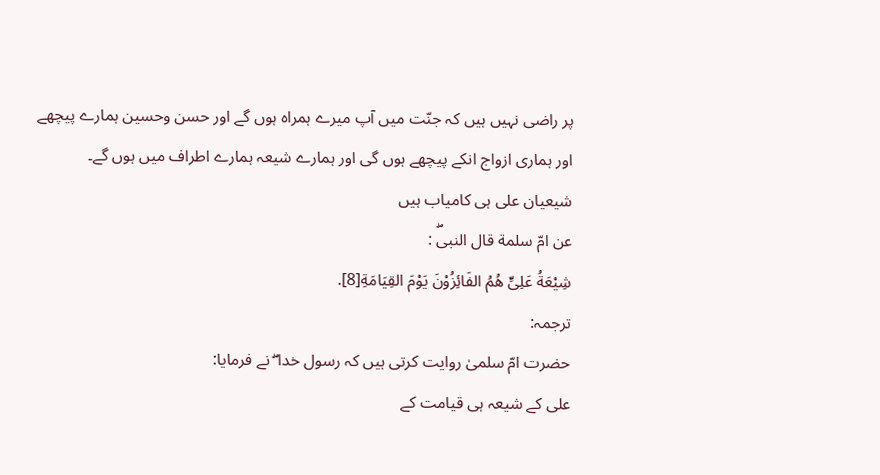پر راضی نہیں ہیں کہ جنّت میں آپ میرے ہمراہ ہوں گے اور حسن وحسین ہمارے پیچھے اور ہماری ازواج انکے پیچھے ہوں گی اور ہمارے شیعہ ہمارے اطراف میں ہوں گے۔
شیعیان علی ہی کامیاب ہیں
عن امّ سلمة قال النبیۖ :
شِیْعَةُ عَلِیٍّ ھُمُ الفَائِزُوْنَ یَوْمَ القِیَامَةِ[8].
ترجمہ:
حضرت امّ سلمیٰ روایت کرتی ہیں کہ رسول خدا ۖ نے فرمایا:
علی کے شیعہ ہی قیامت کے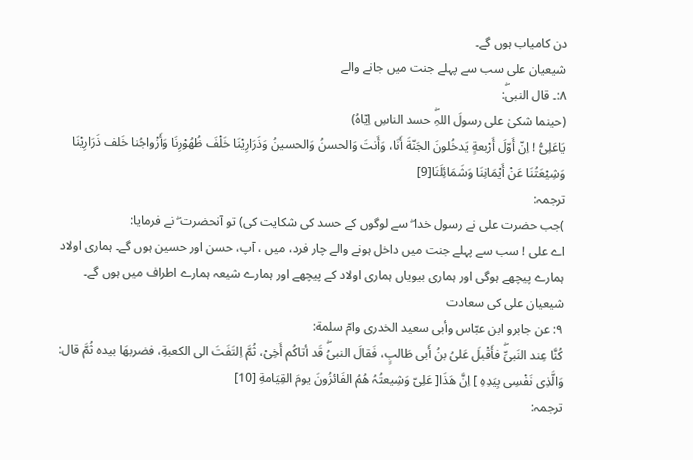دن کامیاب ہوں گے۔
شیعیان علی سب سے پہلے جنت میں جانے والے
٨:۔ قال النبیۖ:
(حینما شکیٰ علی رسولَ اللہِۖ حسد الناسِ اِیّاہُ)
یَاعَلِیُّ ! اِنّ أَوّلَ أَرْبعةٍ یَدخُلونَ الجَنّةَ أَنَا، وَأَنتَ وَالحسنُ وَالحسینُ وَذَرَارِیْنَا خَلْفَ ظُھُوْرِنَا وَأَزْواجُنا خَلف ذَرَارِیْنَا وَشِیْعَتُنَا عَنْ أَیْمَانِنَا وَشَمَائِلَنَا[9]
ترجمہ:
)جب حضرت علی نے رسول خدا ۖ سے لوگوں کے حسد کی شکایت کی) تو آنحضرت ۖ نے فرمایا:
اے علی ! سب سے پہلے جنت میں داخل ہونے والے چار فرد، میں ، آپ، حسن اور حسین ہوں گے۔ ہماری اولاد ہمارے پیچھے ہوگی اور ہماری بیویاں ہماری اولاد کے پیچھے اور ہمارے شیعہ ہمارے اطراف میں ہوں گے۔
شیعیان علی کی سعادت
٩: عن جابرو ابن عبّاس وأبی سعید الخدری وامّ سلمة:
کُنَّا عِند النَبیِّۖ فأَقْبلَ عَلیُ بنُ أَبی طَالبٍ، فَقالَ النبیُۖ قَد أتاکُم أَخِیْ، ثُمَّ اِلتَفَتَ الی الکعبةِ، فضربھَا بیدہ ثُمَّ قال: وَالَّذِی نَفْسِی بِیَدِہِ ] اِنَّ ھَذَا[ عَلِیّ وَشِیعتُہُ ھُمُ الفَائزُونَ یومَ القِیَامةِ [10]
ترجمہ: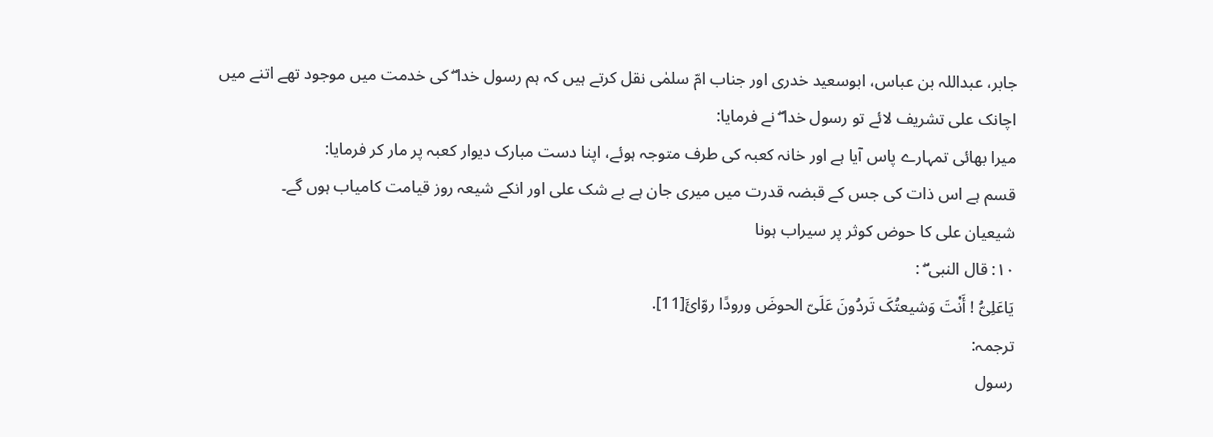جابر، عبداللہ بن عباس، ابوسعید خدری اور جناب امّ سلمٰی نقل کرتے ہیں کہ ہم رسول خدا ۖ کی خدمت میں موجود تھے اتنے میں اچانک علی تشریف لائے تو رسول خدا ۖ نے فرمایا:
میرا بھائی تمہارے پاس آیا ہے اور خانہ کعبہ کی طرف متوجہ ہوئے، اپنا دست مبارک دیوار کعبہ پر مار کر فرمایا:
قسم ہے اس ذات کی جس کے قبضہ قدرت میں میری جان ہے بے شک علی اور انکے شیعہ روز قیامت کامیاب ہوں گے۔
شیعیان علی کا حوض کوثر پر سیراب ہونا
١٠: قال النبی ۖ :
یَاعَلِیُّ ! أَنْتَ وَشیعتُکَ تَردُونَ عَلَیّ الحوضَ ورودًا روّائَ[11].
ترجمہ:
رسول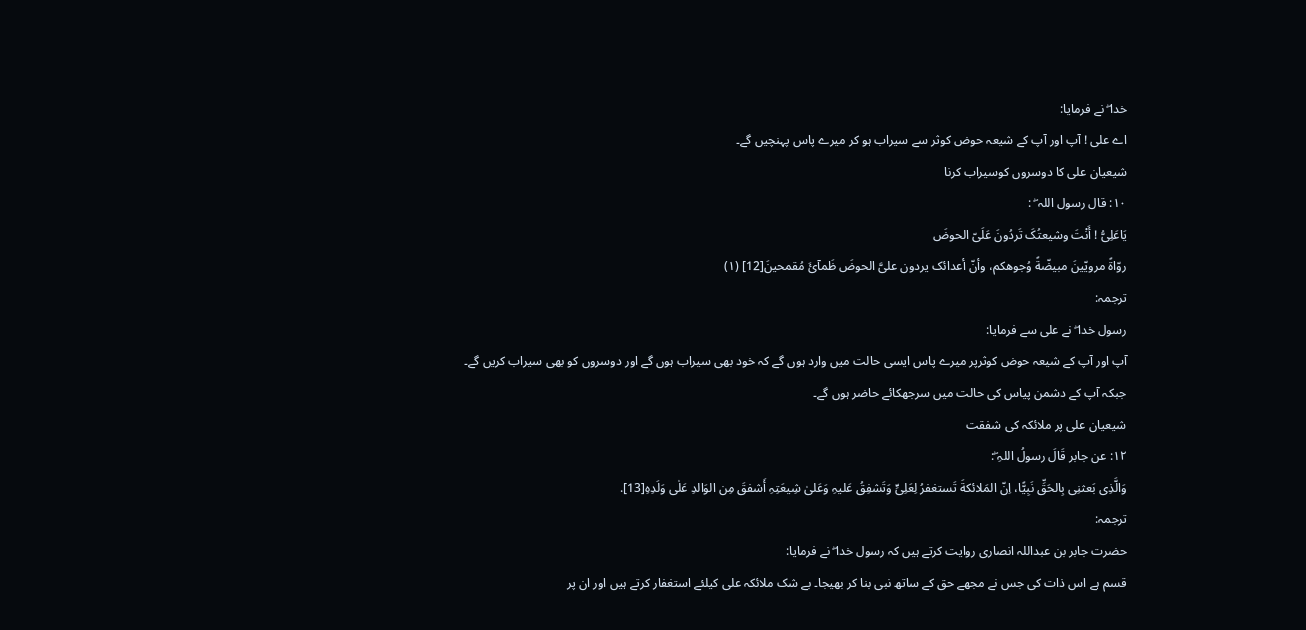خدا ۖ نے فرمایا:
اے علی ! آپ اور آپ کے شیعہ حوض کوثر سے سیراب ہو کر میرے پاس پہنچیں گے۔
شیعیان علی کا دوسروں کوسیراب کرنا
١٠: قال رسول اللہ ۖ :
یَاعَلِیُّ ! أَنْتَ وشیعتُکَ تَردُونَ عَلَیّ الحوضَ
روّاةً مرویّینَ مبیضّةً وُجوھکم، وأنّ أعدائک یردون علیَّ الحوضَ ظَمآئَ مُقمحینَ[12] (١)
ترجمہ:
رسول خدا ۖ نے علی سے فرمایا:
آپ اور آپ کے شیعہ حوض کوثرپر میرے پاس ایسی حالت میں وارد ہوں گے کہ خود بھی سیراب ہوں گے اور دوسروں کو بھی سیراب کریں گے۔
جبکہ آپ کے دشمن پیاس کی حالت میں سرجھکائے حاضر ہوں گے۔
شیعیان علی پر ملائکہ کی شفقت
١٢: عن جابر قَالَ رسولُ اللہِ ۖ:
وَالَّذِی بَعثنِی بِالحَقِّ نَبِیًّا، اِنّ المَلائکةَ تَستغفرُ لِعَلِیٍّ وَتَشفِقُ عَلیہِ وَعَلیٰ شِیعَتِہِ أَشفقَ مِن الوَالدِ عَلٰی وَلَدِہِ[13].
ترجمہ:
حضرت جابر بن عبداللہ انصاری روایت کرتے ہیں کہ رسول خدا ۖ نے فرمایا:
قسم ہے اس ذات کی جس نے مجھے حق کے ساتھ نبی بنا کر بھیجا۔ بے شک ملائکہ علی کیلئے استغفار کرتے ہیں اور ان پر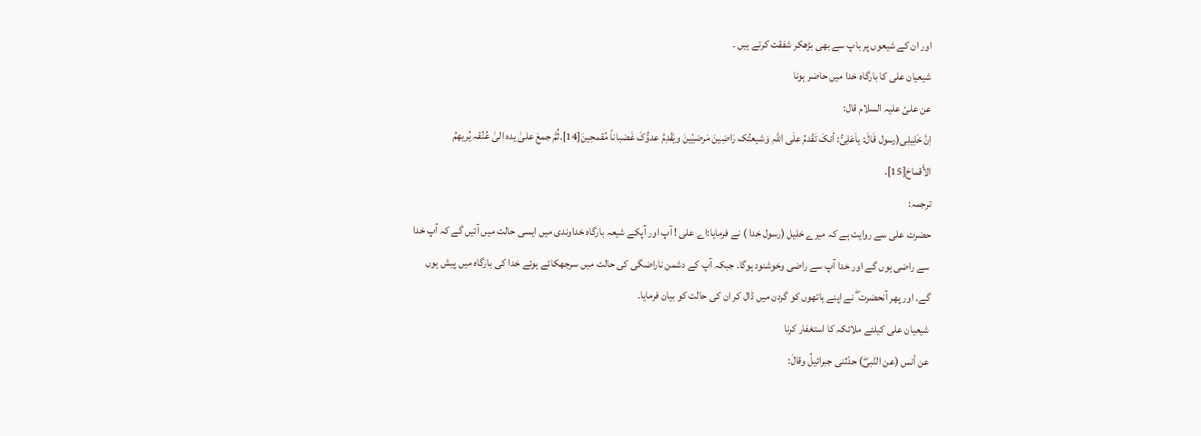اور ان کے شیعوں پر باپ سے بھی بڑھکر شفقت کرتے ہیں ۔
شیعیان علی کا بارگاہ خدا میں حاضر ہونا
عن علیّ علیہ السلام قال:
اِنَّ خَلِیلِی(رسول قَالَ: یاَعَلِیُّ: أنکَ تَقْدمُ علَی اللہِ وَشیعتُک رَاضِینَ مَرضیّینَ ویَقْدِمُ عدوُّکَ غَضباناً مُقمحِینَ[14].ثُمَّ جمعَ علیٰ یدہ الیٰ عُنُقہ یُریھمُ الأَقماحَ[15].
ترجمہ:
حضرت علی سے روایت ہے کہ میرے خلیل (رسول خدا ) نے فرمایا:اے علی ! آپ اور آپکے شیعہ بارگاہ خداوندی میں ایسی حالت میں آئیں گے کہ آپ خدا سے راضی ہوں گے اور خدا آپ سے راضی وخوشنود ہوگا۔ جبکہ آپ کے دشمن ناراضگی کی حالت میں سرجھکائے ہوئے خدا کی بارگاہ میں پیش ہوں گے۔ اور پھر آنحضرت ۖ نے اپنے ہاتھوں کو گردن میں ڈال کر ان کی حالت کو بیان فرمایا۔
شیعیان علی کیلئے ملائکہ کا استغفار کرنا
عن أنس (عن النّبیۖ) حدّثنی جبرائیلُ وقالَ: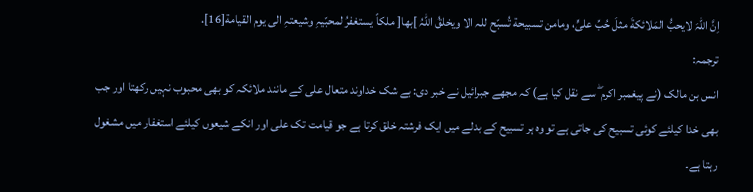اِنَّ اللہَ لایحبُّ المَلائکةَ مثلَ حُبِّ علیٍّ، ومامن تسبیحة تُسبّح للہ الا ویخلقُ اللہُ ]بھا[ ملکاً یستغفرُ لمحبّیہِ وشیعتہِ الی یوم القیامة[16].
ترجمہ:
انس بن مالک (نے پیغمبر اکرم ۖ سے نقل کیا ہے) کہ مجھے جبرائیل نے خبر دی: بے شک خداوند متعال علی کے مانند ملائکہ کو بھی محبوب نہیں رکھتا اور جب بھی خدا کیلئے کوئی تسبیح کی جاتی ہے تو وہ ہر تسبیح کے بدلے میں ایک فرشتہ خلق کرتا ہے جو قیامت تک علی اور انکے شیعوں کیلئے استغفار میں مشغول رہتا ہے۔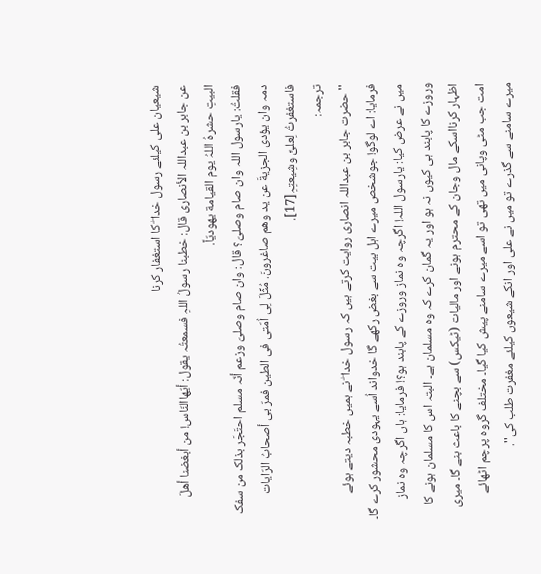شیعیان علی کیلئے رسول خدا ۖ کا استغفار کرنا
عن جابر بن عبداللہ الأنصاری قال: خطبنا رسولُ اللہِ فسمعتُہ یقول: أیّھاالنّاس! من أبغضنا أھلَ البیتِ حشرہُ اللہُ یوم القیامة یھودیّاً.
فقلتُ: یارسول اللہ وان صام وصلیّ؟ قال: وان صام وصلیّ وزعم أنّہ مسلم احتَجَر بذلک من سفک دمہ وان یؤدی الجزیةَ عن ید وھم صاغرونَ. مُثِّلَ لِی اُمّتی فی الطین فمرّ بی أصحابُ الرّایات فاستغفرتُ لِعلیٍّ وشِیعتِہِ[17].
ترجمہ:
'' حضرت جابر بن عبداللہ انصاری روایت کرتے ہیں کہ رسول خدا ۖ نے ہمیں خطبہ دیتے ہوئے فرمایا: اے لوگو! جوشخص میرے اہل بیت سے بغض رکھے گا خدواند اُسے یہودی محشور کرے گا۔
میں نے عرض کیا: یارسول اللہ! اگرچہ وہ نماز وروزے کے پابند ہو؟! فرمایا: ہاں اگرچہ وہ نماز وروزے کا پابند ہی کیوں نہ ہو اور یہ گمان کرے کہ وہ مسلمان ہے۔ البتہ اس کا مسلمان ہونے کا اظہار کرنااسکے مال وجان کے محترم ہونے اور مالیات (ٹیکس) سے بچنے کا باعث بنے گا۔ میری امت جب مٹی وپانی میں تھی تو اسے میرے سامنے پیش کیا گیا۔ مختلف گروہ پرچم اٹھائے میرے سامنے سے گذرے تو میں نے علی اور انکے شیعوں کیلئے مغفرت طلب کی''.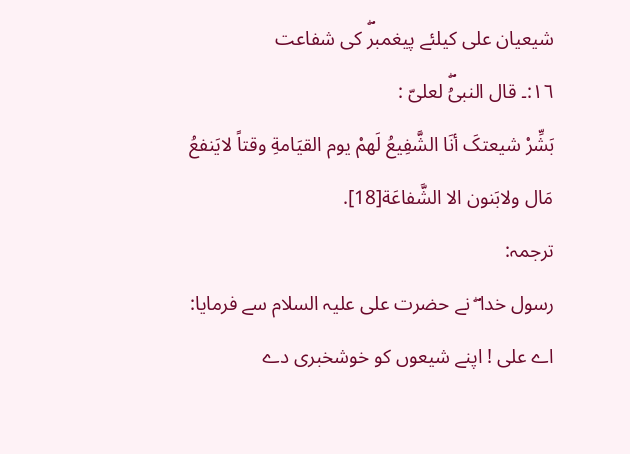شیعیان علی کیلئے پیغمبرۖ کی شفاعت
١٦:۔ قال النبیُۖ لعلیّ :
بَشِّرْ شیعتکَ أنَا الشَّفِیعُ لَھمْ یوم القیَامةِ وقتاً لایَنفعُ مَال ولابَنون الا الشَّفاعَة[18].
ترجمہ:
رسول خدا ۖ نے حضرت علی علیہ السلام سے فرمایا:
اے علی ! اپنے شیعوں کو خوشخبری دے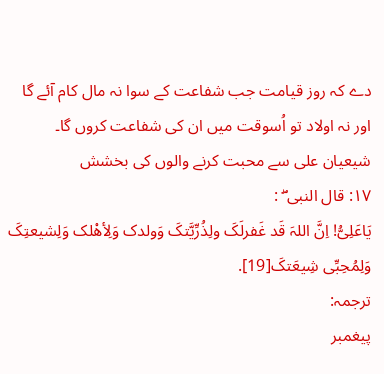دے کہ روز قیامت جب شفاعت کے سوا نہ مال کام آئے گا اور نہ اولاد تو اُسوقت میں ان کی شفاعت کروں گا۔
شیعیان علی سے محبت کرنے والوں کی بخشش
١٧: قال النبی ۖ :
یَاعَلِیُّ! اِنَّ اللہَ قَد غَفرلَکَ ولِذُرِّیَّتکَ وَولدک وَلِأھْلک وَلِشیعتِکَ وَلِمُحِبِّی شِیعَتکَ[19].
ترجمہ:
پیغمبر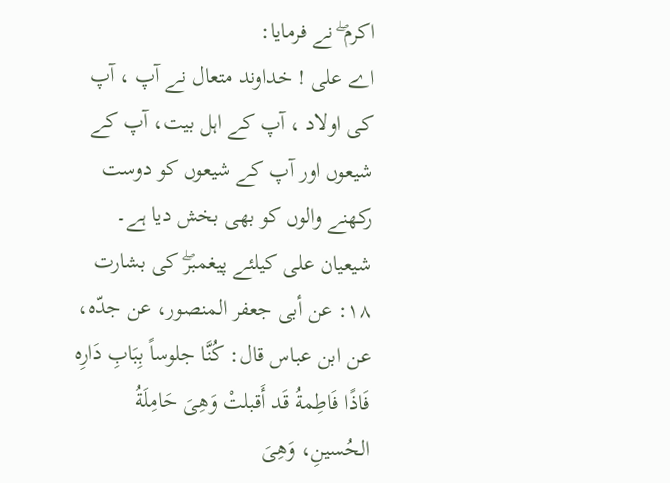اکرم ۖ نے فرمایا:
اے علی ! خداوند متعال نے آپ ، آپ کی اولاد ، آپ کے اہل بیت، آپ کے شیعوں اور آپ کے شیعوں کو دوست رکھنے والوں کو بھی بخش دیا ہے۔
شیعیان علی کیلئے پیغمبرۖ کی بشارت
١٨: عن أبی جعفر المنصور، عن جدّہ، عن ابن عباس قال: کُنَّا جلوساً بِبَابِ دَارِہ فَاذًا فَاطِمةُ قَد أَقبلتْ وَھِیَ حَامِلَةُ الحُسینِ، وَھِیَ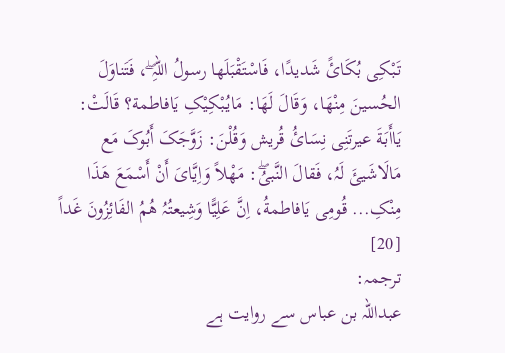تَبْکِی بُکَائً شَدیدًا، فَاسْتَقْبَلَھا رسولُ اللہِ ۖ، فَتَناوَلَ الحُسینَ مِنْھَا، وَقَالَ لَھَا: مَایُبْکِیْکِ یَافاطمة؟ قَالَتْ: یَاأَبَةَ عیرتَنِی نِسَائُ قُریش وَقُلْنَ: زَوَّجَکَ أَبُوکَ مَع مَالَاشَیئَ لَہُ، فَقالَ النَّبیُۖ: مَھْلاً وَاِیَّایَ أَنْ أَسْمَعَ ھَذَا مِنْکِ... قُومِی یَافاطمةُ، اِنَّ عَلِیًّا وَشِیعتُہُ ھُمُ الفَائِزُونَ غَداً [20]
ترجمہ:
عبداللہ بن عباس سے روایت ہے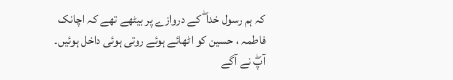کہ ہم رسول خدا ۖ کے دروازے پر بیٹھے تھے کہ اچانک فاطمہ ، حسین کو اٹھائے ہوئے روتی ہوئی داخل ہوئیں۔
آپۖ نے آگے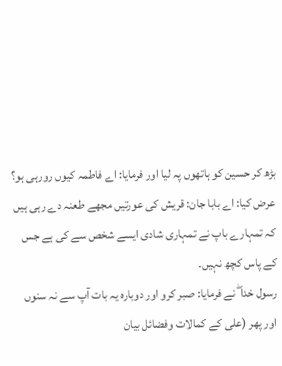بڑھ کر حسین کو ہاتھوں پہ لیا اور فرمایا: اے فاطمہ کیوں رورہی ہو؟
عرض کیا: اے بابا جان: قریش کی عورتیں مجھے طعنہ دے رہی ہیں کہ تمہارے باپ نے تمہاری شادی ایسے شخص سے کی ہے جس کے پاس کچھ نہیں۔
رسول خدا ۖ نے فرمایا: صبر کرو اور دوبارہ یہ بات آپ سے نہ سنوں اور پھر (علی کے کمالات وفضائل بیان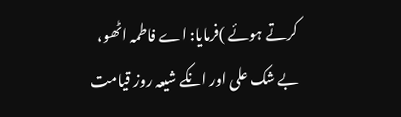کرتے ہوئے )فرمایا: اے فاطمہ اٹھو، بے شک علی اور انکے شیعہ روز قیامت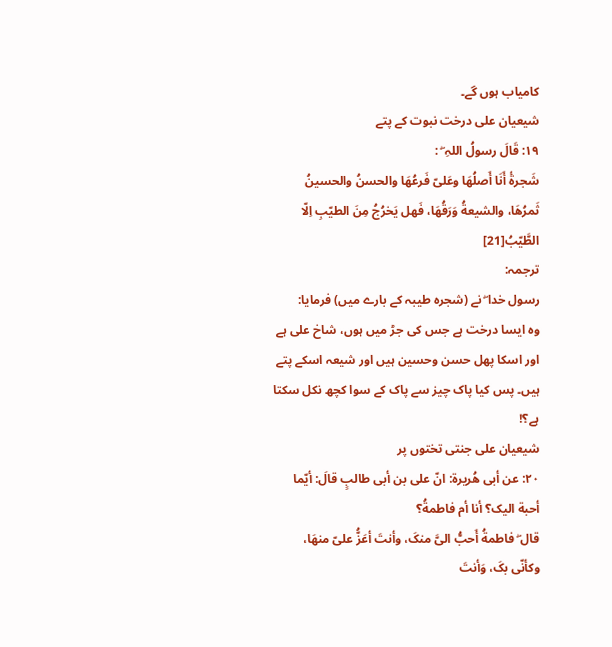کامیاب ہوں گے۔
شیعیان علی درخت نبوت کے پتے
١٩: قَالَ رسولُ اللہِ ۖ :
شَجرةٔ أَنَا أَصلُھَا وعَلیّ فَرعُھَا والحسنُ والحسینُ ثَمرُھَا، والشیعةُ وَرَقُھَا، فَھل یَخرُجُ مِنَ الطیّبِ اِلّا الطَّیّبُ[21]
ترجمہ:
رسول خدا ۖ نے (شجرہ طیبہ کے بارے میں) فرمایا:
وہ ایسا درخت ہے جس کی جڑ میں ہوں، شاخ علی ہے اور اسکا پھل حسن وحسین ہیں اور شیعہ اسکے پتے ہیں۔ پس کیا پاک چیز سے پاک کے سوا کچھ نکل سکتا ہے؟!
شیعیان علی جنتی تختوں پر
٢٠: عن أبی ھُریرة: انّ علی بن أبی طالبٍ قالَ: أیّما أحبة الیک؟ أنا أم فاطمةُ؟
قال ۖ فاطمةُ أَحبُّ الیَّ منکَ، وأنتَ أعَزُّ علیّ منھَا، وکأنّی بکَ، وَأنتَ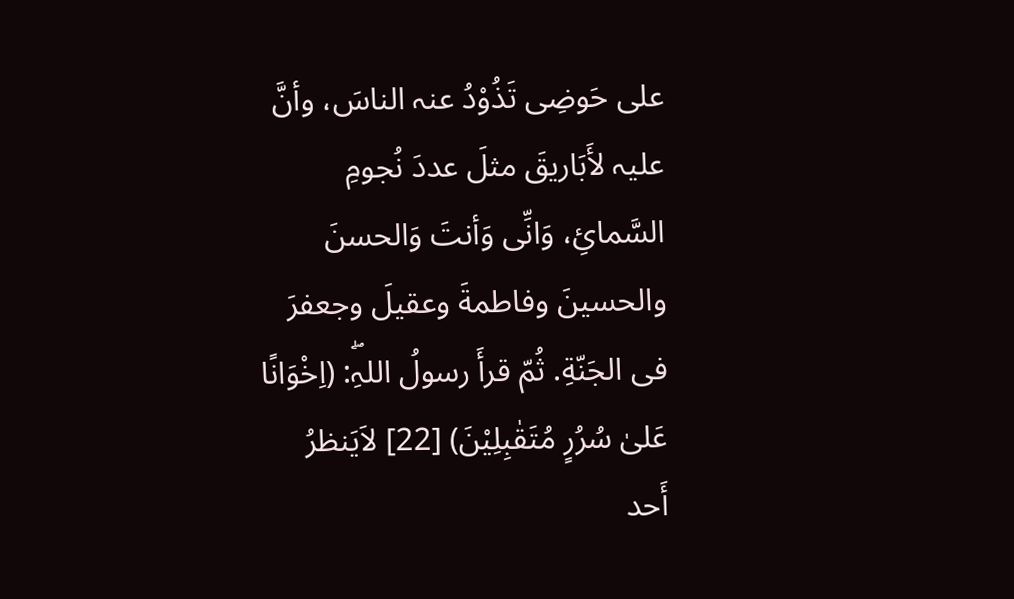علی حَوضِی تَذُوْدُ عنہ الناسَ، وأنَّ علیہ لأَبَاریقَ مثلَ عددَ نُجومِ السَّمائِ، وَانِّی وَأنتَ وَالحسنَ والحسینَ وفاطمةَ وعقیلَ وجعفرَ فی الجَنّةِ. ثُمّ قرأَ رسولُ اللہِۖ: (اِخْوَانًا عَلیٰ سُرُرٍ مُتَقٰبِلِیْنَ) [22] لاَیَنظرُ أَحد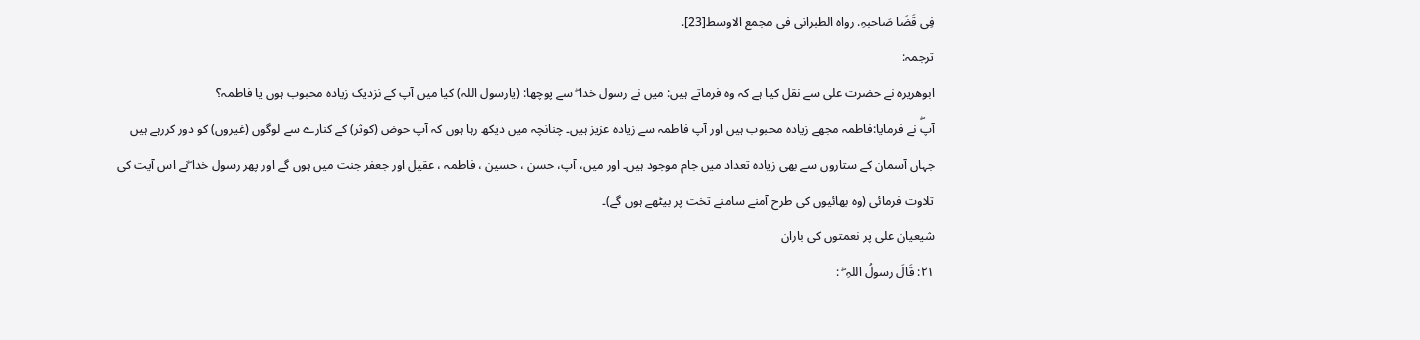فِی قَضَا صَاحبہِ. رواہ الطبرانی فی مجمع الاوسط[23].
ترجمہ:
ابوھریرہ نے حضرت علی سے نقل کیا ہے کہ وہ فرماتے ہیں: میں نے رسول خدا ۖ سے پوچھا: (یارسول اللہ) کیا میں آپ کے نزدیک زیادہ محبوب ہوں یا فاطمہ؟
آپۖ نے فرمایا:فاطمہ مجھے زیادہ محبوب ہیں اور آپ فاطمہ سے زیادہ عزیز ہیں۔ چنانچہ میں دیکھ رہا ہوں کہ آپ حوض (کوثر) کے کنارے سے لوگوں (غیروں) کو دور کررہے ہیں جہاں آسمان کے ستاروں سے بھی زیادہ تعداد میں جام موجود ہیں۔ اور میں، آپ، حسن ، حسین ، فاطمہ ، عقیل اور جعفر جنت میں ہوں گے اور پھر رسول خدا ۖنے اس آیت کی تلاوت فرمائی (وہ بھائیوں کی طرح آمنے سامنے تخت پر بیٹھے ہوں گے)۔
شیعیان علی پر نعمتوں کی باران
٢١: قَالَ رسولُ اللہِ ۖ :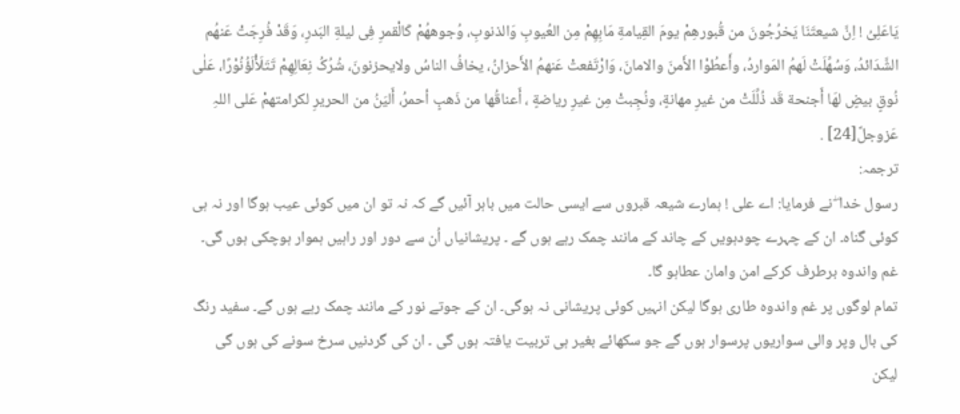یَاعَلِیُ ! اِنَّ شیعتَنَا یَخرُجُونَ من قُبورھِمْ یومَ القِیامةِ مَابِھِمْ مِن العُیوبِ وَالذنوبِ، وُجوھھُمْ کَالْقمرِ فِی لیلةِ البَدرِ، وَقَدْ فُرِجَتْ عَنھُم الشَّدَائدُ، وَسُھِّلَتْ لَھمُ المَواردُ، وأَعطُوْا الأَمنَ والامانَ، وَارْتَفعتْ عَنھمُ الأَحزانُ، یخافُ الناسُ ولایحزنونَ، شُرُکُ نِعَالِھِمْ تَتَلَأْلَؤُنُوْرًا، عَلٰی نُوقٍ بیضٍ لھَا أَجنحة قَد ذُلِّلَتْ من غیرِ مھانةٍ، ونُجِبتْ مِن غیرِ ریاضةٍ ، أَعناقُھا من ذَھبٍ أحمرُ، أَلیَنُ من الحریرِ لکرامتھمْ عَلی اللہِ عَزوجلَّ[24] .
ترجمہ:
رسول خدا ۖ نے فرمایا: اے علی ! ہمارے شیعہ قبروں سے ایسی حالت میں باہر آئیں گے کہ نہ تو ان میں کوئی عیب ہوگا اور نہ ہی کوئی گناہ۔ ان کے چہرے چودہویں کے چاند کے مانند چمک رہے ہوں گے ۔ پریشانیاں اُن سے دور اور راہیں ہموار ہوچکی ہوں گی۔ غم واندوہ برطرف کرکے امن وامان عطاہو گا۔
تمام لوگوں پر غم واندوہ طاری ہوگا لیکن انہیں کوئی پریشانی نہ ہوگی۔ ان کے جوتے نور کے مانند چمک رہے ہوں گے۔ سفید رنگ کی بال وپر والی سواریوں پرسوار ہوں گے جو سکھائے بغیر ہی تربیت یافتہ ہوں گی ۔ ان کی گردنیں سرخ سونے کی ہوں گی لیکن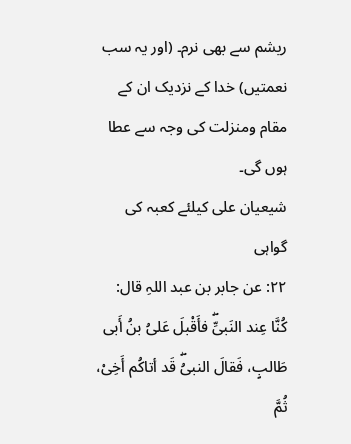ریشم سے بھی نرم۔ (اور یہ سب نعمتیں) خدا کے نزدیک ان کے مقام ومنزلت کی وجہ سے عطا ہوں گی۔
شیعیان علی کیلئے کعبہ کی گواہی
٢٢: عن جابر بن عبد اللہِ قال:
کُنَّا عِند النَبیِّۖ فأَقْبلَ عَلیُ بنُ أَبی طَالبٍ، فَقالَ النبیُۖ قَد أتاکُم أَخِیْ، ثُمَّ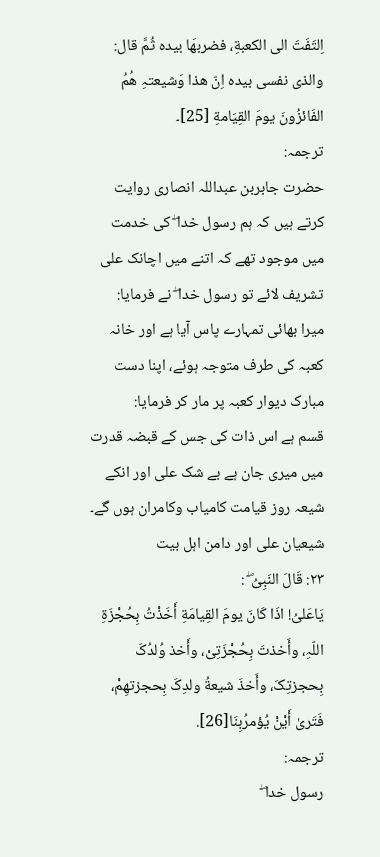اِلتَفَتَ الی الکعبةِ، فضربھَا بیدہ ثُمَّ قال: والذی نفسی بیدہ اِنّ ھذا وَشیعتہِ ھُمُ الفَائزُونَ یومَ القِیَامةِ [25]۔
ترجمہ:
حضرت جابربن عبداللہ انصاری روایت کرتے ہیں کہ ہم رسول خدا ۖ کی خدمت میں موجود تھے کہ اتنے میں اچانک علی تشریف لائے تو رسول خدا ۖ نے فرمایا:
میرا بھائی تمہارے پاس آیا ہے اور خانہ کعبہ کی طرف متوجہ ہوئے، اپنا دست مبارک دیوار کعبہ پر مار کر فرمایا:
قسم ہے اس ذات کی جس کے قبضہ قدرت میں میری جان ہے بے شک علی اور انکے شیعہ روز قیامت کامیاب وکامران ہوں گے۔
شیعیان علی اور دامن اہل بیت
٢٣: قَالَ النَبِیُ ۖ :
یَاعَلیُ! اذَا کَانَ یومَ القِیامَةِ أَخَذْتُ بِحُجْزَةِ اللّہِ، وأَخذتَ بِحُجْزَتِیْ، وأَخذ وُلدُکَ بِحجزتِکَ، وأَخذَ شیعةُ ولدِکَ بِحجزتھِمْ، فَتَریٰ أَیْنْ یُؤمرُبِنَا[26].
ترجمہ:
رسول خدا ۖ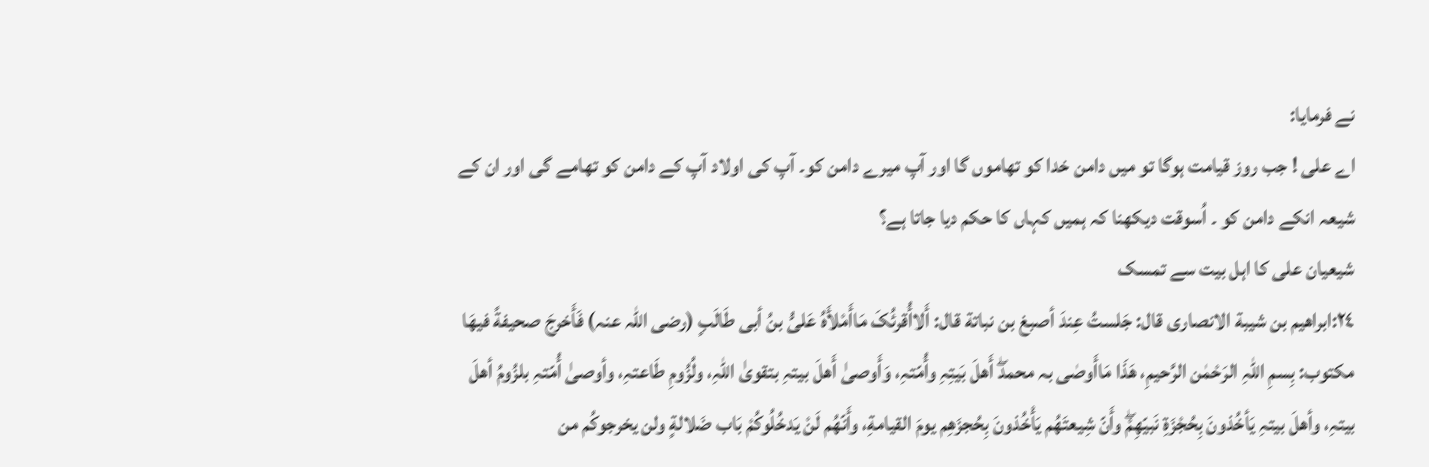نے فرمایا:
اے علی ! جب روز قیامت ہوگا تو میں دامن خدا کو تھاموں گا اور آپ میرے دامن کو۔ آپ کی اولاد آپ کے دامن کو تھامے گی اور ان کے شیعہ انکے دامن کو ۔ اُسوقت دیکھنا کہ ہمیں کہاں کا حکم دیا جاتا ہے؟
شیعیان علی کا اہل بیت سے تمسک
٢٤:ابراھیم بن شیبة الانصاری قال: جَلستُ عِندَ أصبغ بن نباتة قال: أَلاأُقرئُکَ مَاأَمْلأَہُ عَلیُّ بنُ أبی طَالَبٍ (رضی اللہ عنہ) فَأَخرجَ صحیفةً فیھَا مکتوب: بِسمِ اللہِ الرَحْمٰن الرَّحیمِ، ھَذَا مَاأَوصٰی بہ محمدۖ أَھلَ بَیتِہِ وأُمّتہِ، وَأَوصیٰ أَھلَ بیتہِ بتقویٰ اللہِ، ولُزُومِ طَاعتہِ، وأوصیٰ أُمّتہِ بلزُومُ أھلَ بیتہِ، وأھلَ بیتہِ یَأخُذونَ بِحُجْزَةِ نَبیّھِمْۖ وأَنّ شِیعتَھُم یَأْخُذونَ بِحُجزَھِم یومَ القیامةِ، وأَنّھُم لَنْ یَدخُلُوکُمْ بَاب ضَلالةٍ ولن یخرجوکُم من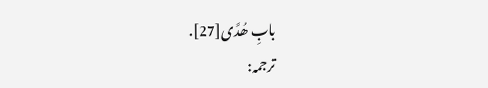بابِ ھُدًی[27].
ترجمہ: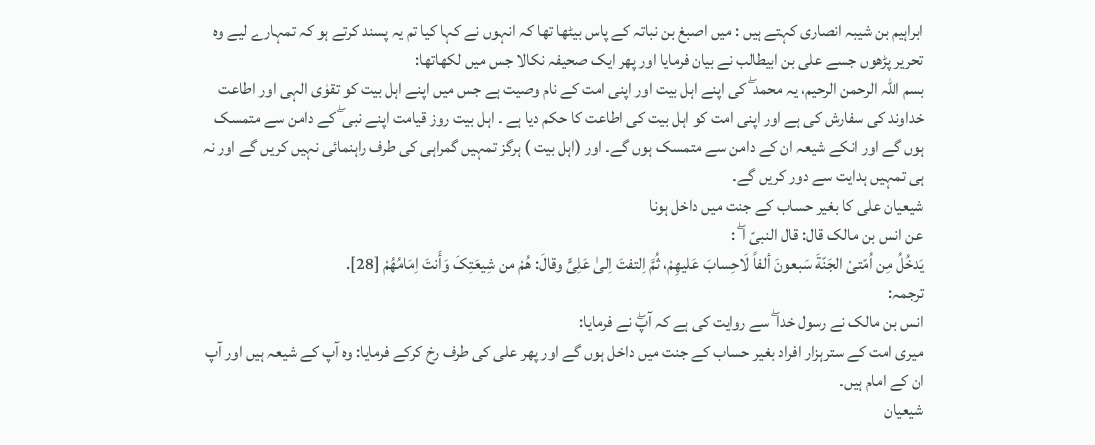ابراہیم بن شیبہ انصاری کہتے ہیں : میں اصبغ بن نباتہ کے پاس بیٹھا تھا کہ انہوں نے کہا کیا تم یہ پسند کرتے ہو کہ تمہارے لیے وہ تحریر پڑھوں جسے علی بن ابیطالب نے بیان فرمایا اور پھر ایک صحیفہ نکالا جس میں لکھاتھا:
بسم اللہ الرحمن الرحیم، یہ محمد ۖ کی اپنے اہل بیت اور اپنی امت کے نام وصیت ہے جس میں اپنے اہل بیت کو تقوٰی الہی اور اطاعت خداوند کی سفارش کی ہے اور اپنی امت کو اہل بیت کی اطاعت کا حکم دیا ہے ۔ اہل بیت روز قیامت اپنے نبی ۖ کے دامن سے متمسک ہوں گے اور انکے شیعہ ان کے دامن سے متمسک ہوں گے۔ اور (اہل بیت ) ہرگز تمہیں گمراہی کی طرف راہنمائی نہیں کریں گے اور نہ ہی تمہیں ہدایت سے دور کریں گے۔
شیعیان علی کا بغیر حساب کے جنت میں داخل ہونا
عن انس بن مالک قال: قال النبیّ ا ۖ :
یَدخُلُ مِن اُمّتیْ الجَنّةَ سَبعونَ ألفاً لَاحِسابَ عَلیھِمْ، ثُمَّ اِلتفتَ اِلیٰ عَلِیٍّ وقالَ: ھُمْ من شِیعَتِکَ وَأَنتَ اِمَامُھُمْ [28].
ترجمہ:
انس بن مالک نے رسول خدا ۖ سے روایت کی ہے کہ آپۖ نے فرمایا:
میری امت کے سترہزار افراد بغیر حساب کے جنت میں داخل ہوں گے اور پھر علی کی طرف رخ کرکے فرمایا: وہ آپ کے شیعہ ہیں اور آپ ان کے امام ہیں۔
شیعیان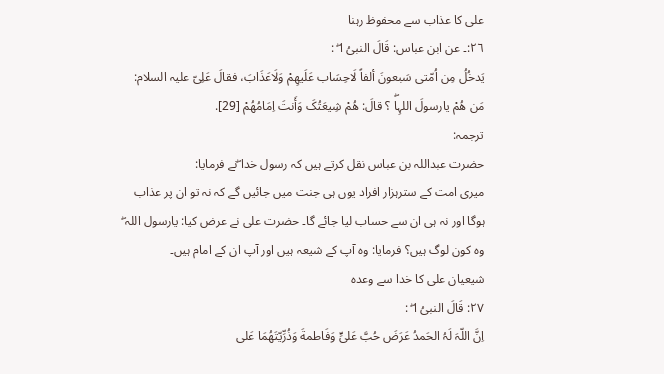علی کا عذاب سے محفوظ رہنا
٢٦:۔ عن ابن عباس: قَالَ النبیُ ا ۖ :
یَدخُلُ مِن اُمّتی سَبعونَ ألفاً لَاحِسَاب عَلَیھِمْ وَلَاعَذَابَ، فقالَ عَلِیّ علیہ السلام: مَن ھُمْ یارسولَ اللہِاۖ ؟ قالَ: ھُمْ شِیعَتُکَ وَأَنتَ اِمَامُھُمْ [29].
ترجمہ:
حضرت عبداللہ بن عباس نقل کرتے ہیں کہ رسول خدا ۖنے فرمایا:
میری امت کے سترہزار افراد یوں ہی جنت میں جائیں گے کہ نہ تو ان پر عذاب ہوگا اور نہ ہی ان سے حساب لیا جائے گا۔ حضرت علی نے عرض کیا: یارسول اللہ ۖ وہ کون لوگ ہیں؟ فرمایا: وہ آپ کے شیعہ ہیں اور آپ ان کے امام ہیں۔
شیعیان علی کا خدا سے وعدہ
٢٧: قَالَ النبیُ ا ۖ :
اِنَّ اللّہَ لَہُ الحَمدُ عَرَضَ حُبَّ عَلیٍّ وَفَاطمةَ وَذُرِّیّتَھُمَا عَلی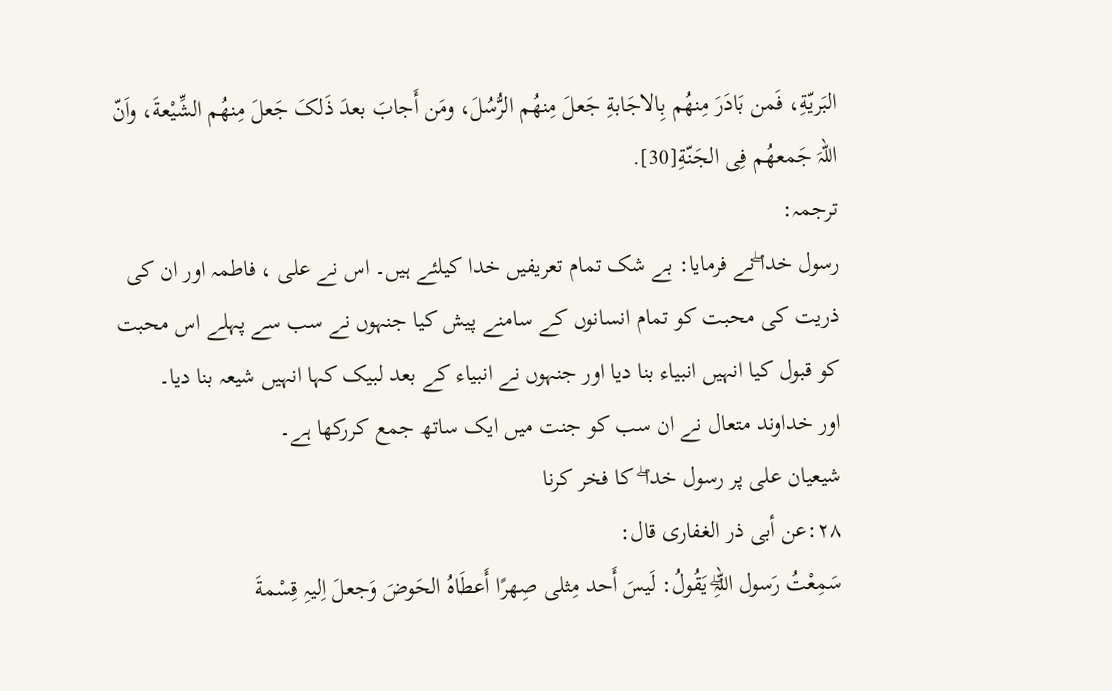البَریّةِ، فَمن بَادَرَ مِنھُم بِالاجَابةِ جَعلَ مِنھُم الرُّسُلَ، ومَن أَجابَ بعدَ ذَلکَ جَعلَ مِنھُم الشِّیْعةَ، واَنّ اللہَ جَمعھُم فِی الجَنّةِ[30].
ترجمہ:
رسول خدا ۖنے فرمایا: بے شک تمام تعریفیں خدا کیلئے ہیں۔ اس نے علی ، فاطمہ اور ان کی ذریت کی محبت کو تمام انسانوں کے سامنے پیش کیا جنہوں نے سب سے پہلے اس محبت کو قبول کیا انہیں انبیاء بنا دیا اور جنہوں نے انبیاء کے بعد لبیک کہا انہیں شیعہ بنا دیا۔
اور خداوند متعال نے ان سب کو جنت میں ایک ساتھ جمع کررکھا ہے۔
شیعیان علی پر رسول خدا ۖ کا فخر کرنا
٢٨:عن أبی ذر الغفاری قال:
سَمِعْتُ رَسول اللہِۖ یَقُولُ: لَیسَ أَحد مِثلی صِھرًا أَعطَاہُ الحَوضَ وَجعلَ اِلیہِ قِسْمةَ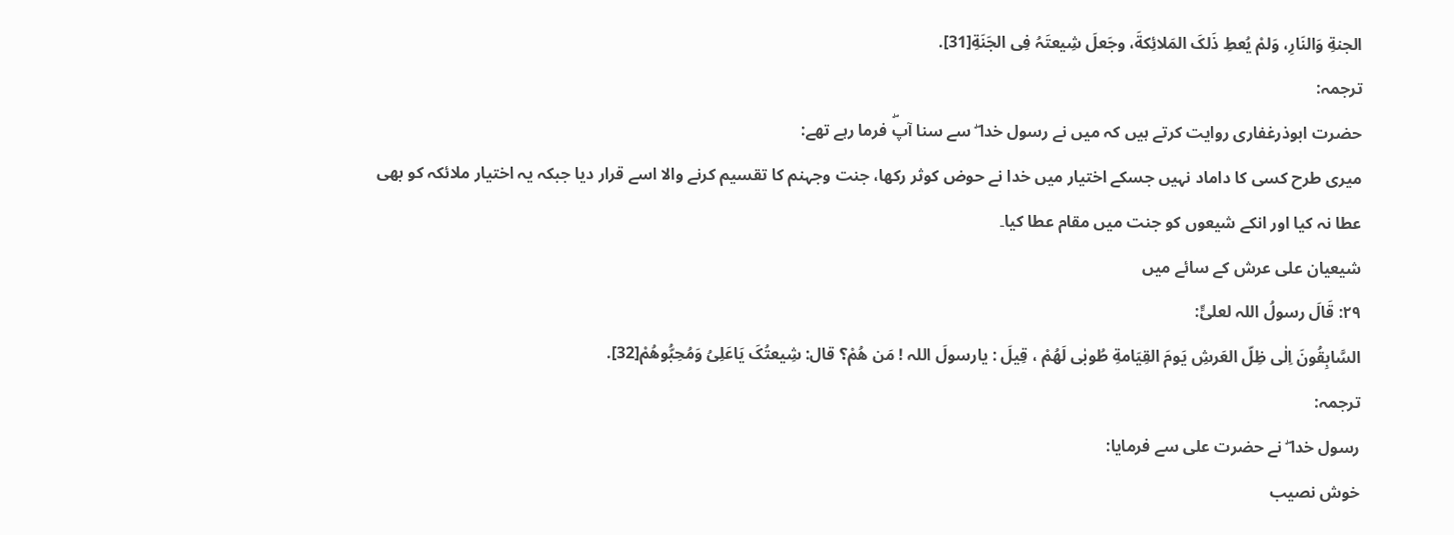الجنةِ وَالنَارِ، وَلمْ یُعطِ ذَلکَ المَلائِکةَ، وجَعلَ شِیعتَہُ فِی الجَنَةِ[31].
ترجمہ:
حضرت ابوذرغفاری روایت کرتے ہیں کہ میں نے رسول خدا ۖ سے سنا آپۖ فرما رہے تھے:
میری طرح کسی کا داماد نہیں جسکے اختیار میں خدا نے حوض کوثر رکھا، جنت وجہنم کا تقسیم کرنے والا اسے قرار دیا جبکہ یہ اختیار ملائکہ کو بھی عطا نہ کیا اور انکے شیعوں کو جنت میں مقام عطا کیا۔
شیعیان علی عرش کے سائے میں
٢٩: قَالَ رسولُ اللہ لعلیٍّ:
السَّابِقُونَ اِلٰی ظِلّ العَرشِ یَومَ القِیَامةِ طُوبٰی لَھُمْ ، قِیلَ : یارسولَ اللہ ! مَن ھُمْ؟ قال: شِیعتُکَ یَاعَلِیُ وَمُحِبُّوھُمْ[32].
ترجمہ:
رسول خدا ۖ نے حضرت علی سے فرمایا:
خوش نصیب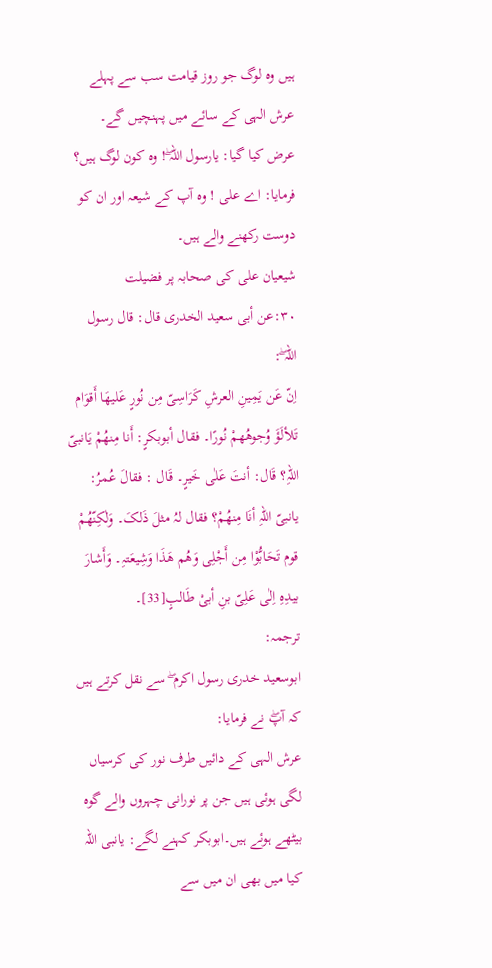ہیں وہ لوگ جو روز قیامت سب سے پہلے عرش الہی کے سائے میں پہنچیں گے۔
عرض کیا گیا: یارسول اللہ ۖ! وہ کون لوگ ہیں؟
فرمایا: اے علی ! وہ آپ کے شیعہ اور ان کو دوست رکھنے والے ہیں۔
شیعیان علی کی صحابہ پر فضیلت
٣٠:عن أبی سعید الخدری قال: قال رسول اللہ ۖ:
اِنّ عَن یَمِینِ العرشِ کَرَاسِیّ مِن نُورٍ عَلیھَا أَقوَام تَلألَؤَ وُجوھُھمْ نُورًا۔ فقال أبوبکرٍ: أَنا مِنھُمْ یَانبیّ اللہِ؟ قَال: أنتَ عَلٰی خَیرٍ۔ قَال : فقالَ عُمرُ: یانبیّ اللہِ أنَا مِنھُمْ؟ فقال لہُ مثلَ ذَلکَ۔ وَلٰکِنّھُمْ قوم تَحَابُّوْا مِن أَجْلِی وَھُم ھَذَا وَشِیعَتہِ۔ وَأَشارَ بیدِہِ اِلٰی عَلِیّ بنِ أبیْ طَالبٍ[33]۔
ترجمہ:
ابوسعید خدری رسول اکرم ۖ سے نقل کرتے ہیں کہ آپۖ نے فرمایا:
عرش الہی کے دائیں طرف نور کی کرسیاں لگی ہوئی ہیں جن پر نورانی چہروں والے گوہ بیٹھے ہوئے ہیں۔ابوبکر کہنے لگے: یانبی اللہ کیا میں بھی ان میں سے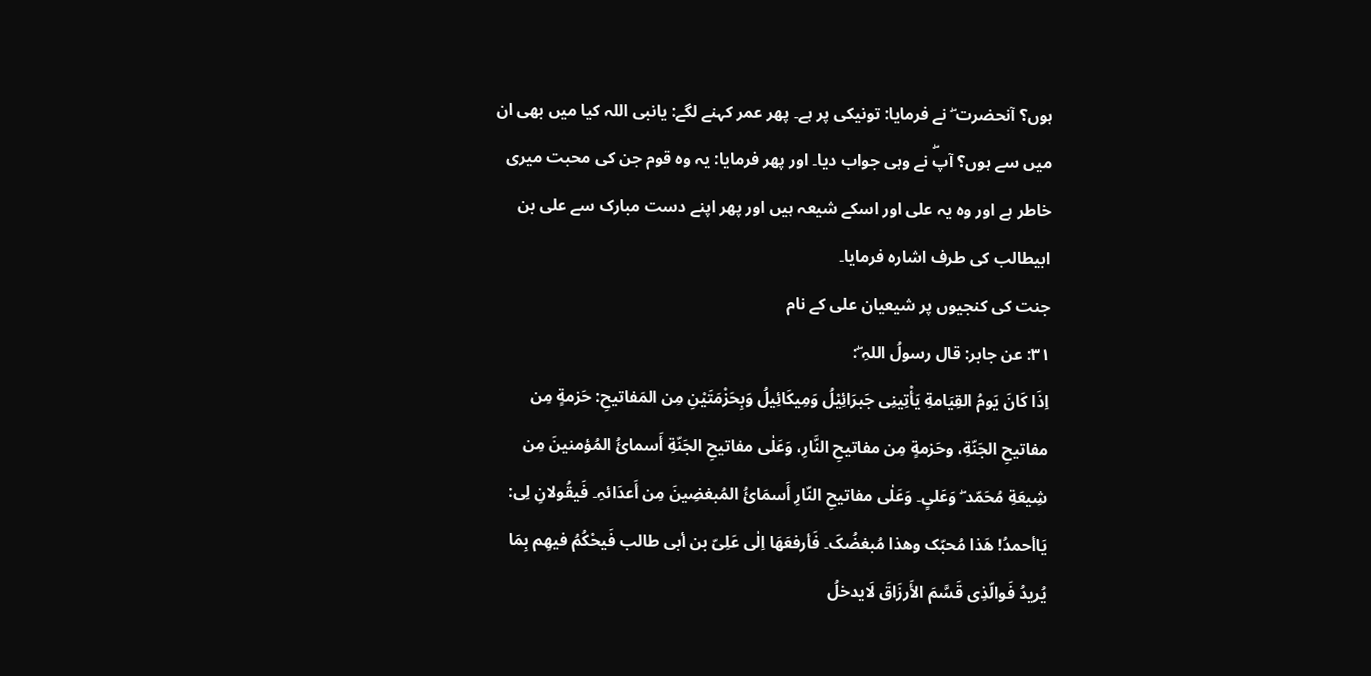ہوں؟ آنحضرت ۖ نے فرمایا: تونیکی پر ہے۔ پھر عمر کہنے لگے: یانبی اللہ کیا میں بھی ان میں سے ہوں؟ آپۖ نے وہی جواب دیا۔ اور پھر فرمایا: یہ وہ قوم جن کی محبت میری خاطر ہے اور وہ یہ علی اور اسکے شیعہ ہیں اور پھر اپنے دست مبارک سے علی بن ابیطالب کی طرف اشارہ فرمایا۔
جنت کی کنجیوں پر شیعیان علی کے نام
٣١: عن جابر: قال رسولُ اللہِ ۖ:
اِذَا کَانَ یَومُ القِیَامةِ یَأْتِینِی جَبرَائِیْلُ وَمِیکَائِیلُ وَبِحَزْمَتَیْنِ مِن المَفاتیحِ: حَزمةٍ مِن مفاتیحِ الجَنّةِ، وحَزمةٍ مِن مفاتیحِ النَّارِ، وَعَلٰی مفاتیحِ الجَنّةِ أَسمائُ المُؤمنینَ مِن شِیعَةِ مُحَمّد ۖ وَعَلیٍ۔ وَعَلٰی مفاتیحِ النّارِ أَسمَائُ المُبغضِینَ مِن أَعدَائہِ۔ فَیقُولانِ لِی: یَاأحمدُ! ھَذا مُحبّک وھذا مُبغضُکَ۔ فَأرفعَھَا اِلٰی عَلِیّ بن أبی طالب فَیحْکُمُ فیھِم بِمَا یُریدُ فَوالّذِی قَسَّمَ الأَرزَاقَ لَایدخلُ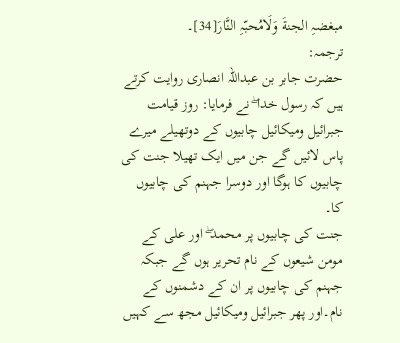مبغضہِ الجنةَ وَلَامُحبّہِ النَّارَ[34]۔
ترجمہ:
حضرت جابر بن عبداللہ انصاری روایت کرتے ہیں کہ رسول خدا ۖ نے فرمایا: روز قیامت جبرائیل ومیکائیل چابیوں کے دوتھیلے میرے پاس لائیں گے جن میں ایک تھیلا جنت کی چابیوں کا ہوگا اور دوسرا جہنم کی چابیوں کا۔
جنت کی چابیوں پر محمد ۖ اور علی کے مومن شیعوں کے نام تحریر ہوں گے جبکہ جہنم کی چابیوں پر ان کے دشمنوں کے نام۔اور پھر جبرائیل ومیکائیل مجھ سے کہیں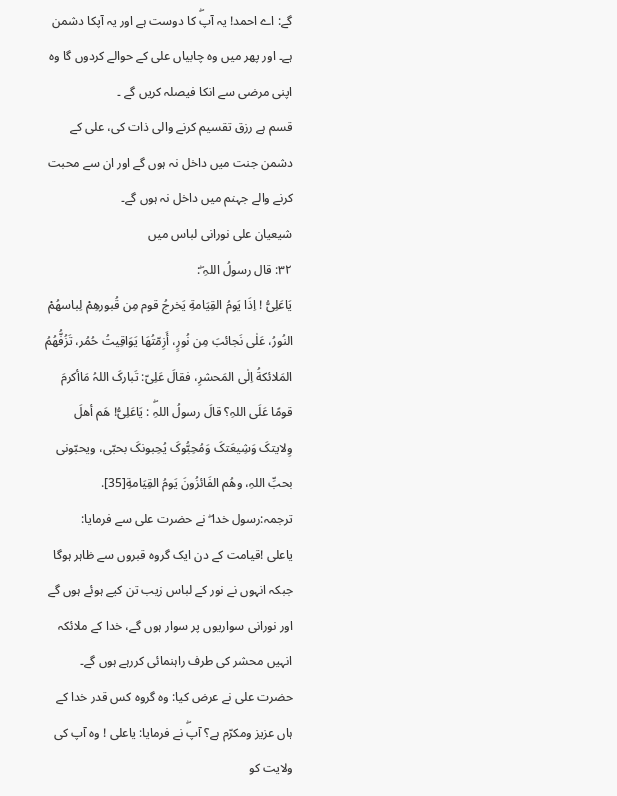گے: اے احمد! یہ آپۖ کا دوست ہے اور یہ آپکا دشمن ہے۔ اور پھر میں وہ چابیاں علی کے حوالے کردوں گا وہ اپنی مرضی سے انکا فیصلہ کریں گے ۔
قسم ہے رزق تقسیم کرنے والی ذات کی، علی کے دشمن جنت میں داخل نہ ہوں گے اور ان سے محبت کرنے والے جہنم میں داخل نہ ہوں گے۔
شیعیان علی نورانی لباس میں
٣٢: قال رسولُ اللہِ ۖ:
یَاعَلِیُّ ! اِذَا یَومُ القِیَامةِ یَخرجُ قوم مِن قُبورھِمْ لِباسھُمْ النُورُ، عَلٰی نَجائبَ مِن نُورٍ، أَزِمّتُھَا یَوَاقِیتُ حُمُر، تَزُفُّھُمُ المَلائکةُ اِلٰی المَحشرِ، فقالَ عَلِیّ: تَبارکَ اللہُ مَاأکرمَ قومًا عَلَی اللہِ؟ قالَ رسولُ اللہِۖ : یَاعَلِیُّ! ھَم أھلَ وِلایتکَ وَشِیعَتکَ وَمُحِبُّوکَ یُحِبونکَ بحبّی، ویحبّونی بحبِّ اللہِ، وھُم الفَائزُونَ یَومُ القِیَامةِ[35].
ترجمہ:رسول خدا ۖ نے حضرت علی سے فرمایا:
یاعلی !قیامت کے دن ایک گروہ قبروں سے ظاہر ہوگا جبکہ انہوں نے نور کے لباس زیب تن کیے ہوئے ہوں گے اور نورانی سواریوں پر سوار ہوں گے، خدا کے ملائکہ انہیں محشر کی طرف راہنمائی کررہے ہوں گے۔
حضرت علی نے عرض کیا: وہ گروہ کس قدر خدا کے ہاں عزیز ومکرّم ہے؟ آپۖ نے فرمایا: یاعلی ! وہ آپ کی ولایت کو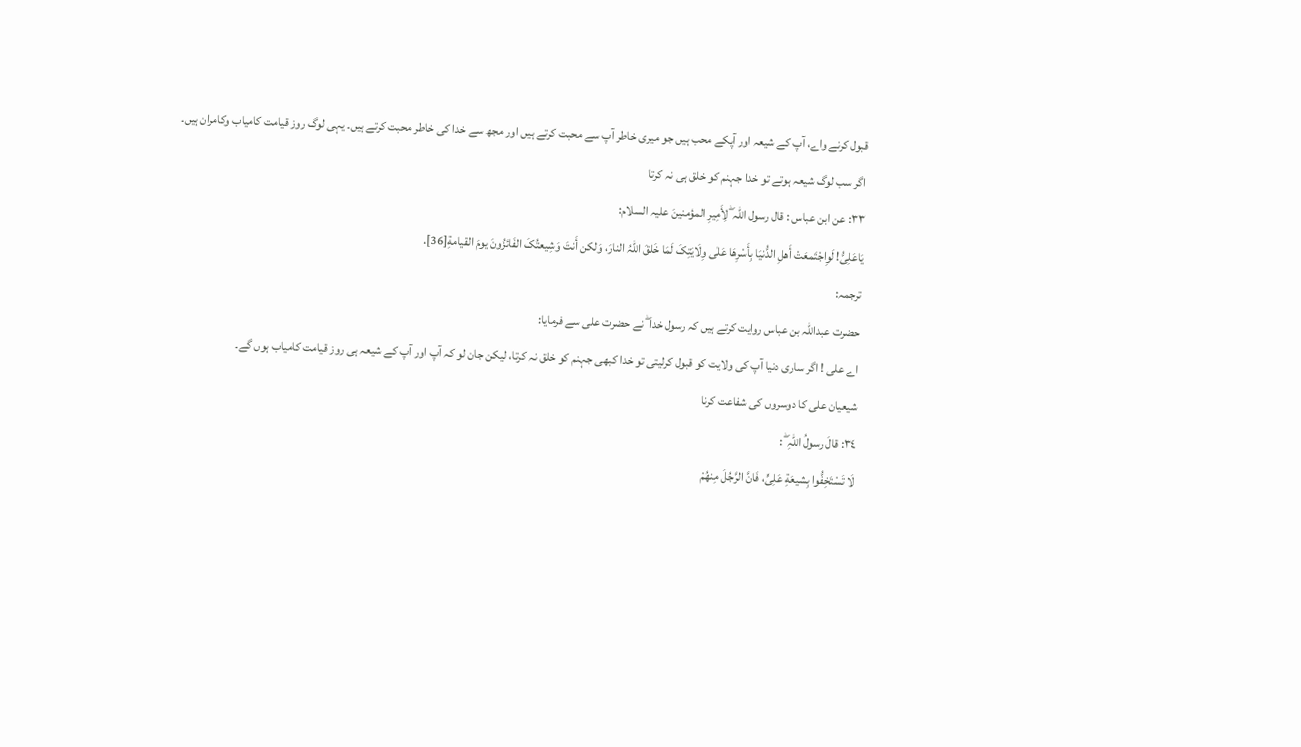قبول کرنے واے، آپ کے شیعہ اور آپکے محب ہیں جو میری خاطر آپ سے محبت کرتے ہیں اور مجھ سے خدا کی خاطر محبت کرتے ہیں۔ یہی لوگ روز قیامت کامیاب وکامران ہیں۔
اگر سب لوگ شیعہ ہوتے تو خدا جہنم کو خلق ہی نہ کرتا
٣٣: عن ابن عباس : قال رسول اللہ ۖ لِأَمِیرِ المؤمنینَ علیہ السلام:
یَاعَلِیُّ! لَوِاجْتَمعَتْ أَھلِ الدُّنیَا بِأَسْرِھَا عَلٰی وِلَایَتِکَ لَمَا خَلقَ اللہُ النارَ، وَلکن أَنتَ وَشِیعتُکَ الفَائزُونَ یومَ القیامةِ[36].
ترجمہ:
حضرت عبداللہ بن عباس روایت کرتے ہیں کہ رسول خدا ۖ نے حضرت علی سے فرمایا:
اے علی ! اگر ساری دنیا آپ کی ولایت کو قبول کرلیتی تو خدا کبھی جہنم کو خلق نہ کرتا، لیکن جان لو کہ آپ اور آپ کے شیعہ ہی روز قیامت کامیاب ہوں گے۔
شیعیان علی کا دوسروں کی شفاعت کرنا
٣٤: قالَ رسولُ اللہِ ۖ :
لَا تَسْتَخِفُّوا بِشیعَةِ عَلِیٍّ، فَانَّ الرَّجُلَ مِنھُمْ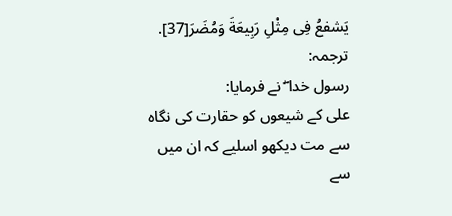یَشفعُ فِی مِثْلِ رَبِیعَةَ وَمُضَرَ[37].
ترجمہ:
رسول خدا ۖ نے فرمایا:
علی کے شیعوں کو حقارت کی نگاہ سے مت دیکھو اسلیے کہ ان میں سے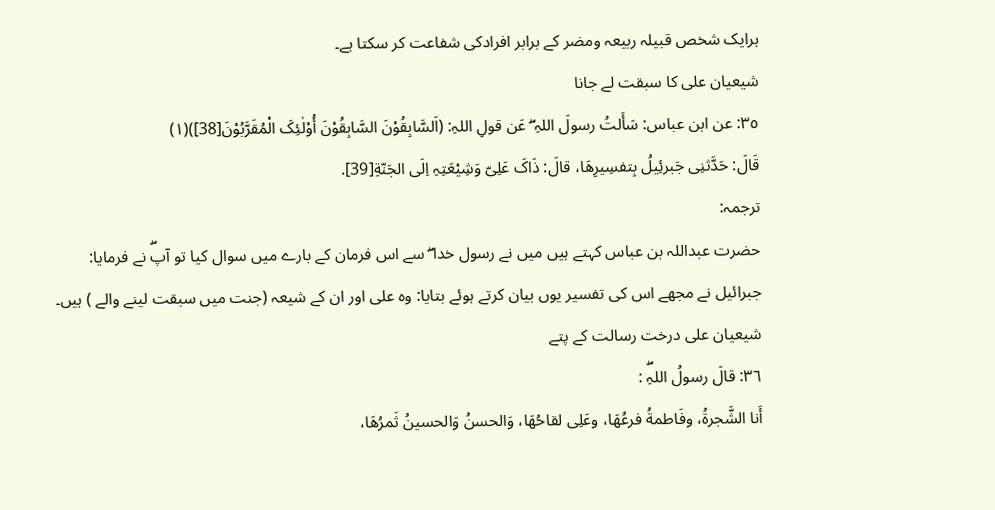ہرایک شخص قبیلہ ربیعہ ومضر کے برابر افرادکی شفاعت کر سکتا ہے۔
شیعیان علی کا سبقت لے جانا
٣٥: عن ابن عباس: سَأَلتُ رسولَ اللہِ ۖ عَن قولِ اللہِ: (اَلسَّابِقُوْنَ السَّابِقُوْنَ أُوْلٰئِکَ الْمُقَرَّبُوْنَ[38])(١)
قَالَ: حَدَّثنِی جَبرئِیلُ بِتفسِیرِھَا، قالَ: ذَاکَ عَلِیّ وَشِیْعَتِہِ اِلَی الجَنّةِ[39].
ترجمہ:
حضرت عبداللہ بن عباس کہتے ہیں میں نے رسول خدا ۖ سے اس فرمان کے بارے میں سوال کیا تو آپۖ نے فرمایا:
جبرائیل نے مجھے اس کی تفسیر یوں بیان کرتے ہوئے بتایا: وہ علی اور ان کے شیعہ (جنت میں سبقت لینے والے ) ہیں۔
شیعیان علی درخت رسالت کے پتے
٣٦: قالَ رسولُ اللہِۖ :
أَنا الشَّجرةُ، وفَاطمةُ فرعُھَا، وعَلِی لقاحُھَا، وَالحسنُ وَالحسینُ ثَمرُھَا،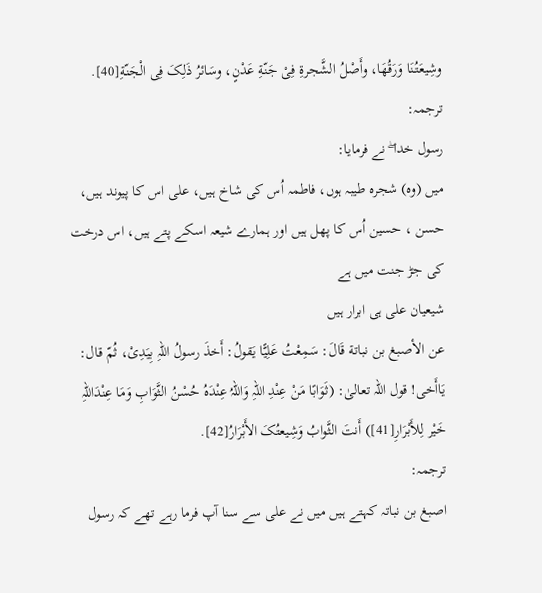وشِیعَتُنَا وَرَقُھَا، وأَصْلُ الشَّجرةِ فِیْ جَنّةِ عَدْنٍ، وسَائرُ ذَلِکَ فِی الْجَنّةِ[40].
ترجمہ:
رسول خدا ۖ نے فرمایا:
میں (وہ) شجرہ طیبہ ہوں، فاطمہ اُس کی شاخ ہیں، علی اس کا پیوند ہیں، حسن ، حسین اُس کا پھل ہیں اور ہمارے شیعہ اسکے پتے ہیں، اس درخت کی جڑ جنت میں ہے
شیعیان علی ہی ابرار ہیں
عن الأصبغ بن نباتة قَالَ: سَمِعْتُ عَلِیًّا یَقولُ: أَخذَ رسولُ اللہِ بِیَدِیْ، ثُمّ قال: یَاأَخی! قول اللہ تعالیٰ: (ثَوَابًا مَنْ عِنْدِ اللّہِ وَاللّہُ عِنْدَہُ حُسْنُ الثَّوَابِ وَمَا عِنْدَاللّہِ خَیْر لِلأَبْرَارِ[41]) أَنتَ الثَّوابُ وَشِیعتُکَ الأَبْرَارُ[42].
ترجمہ:
اصبغ بن نباتہ کہتے ہیں میں نے علی سے سنا آپ فرما رہے تھے کہ رسول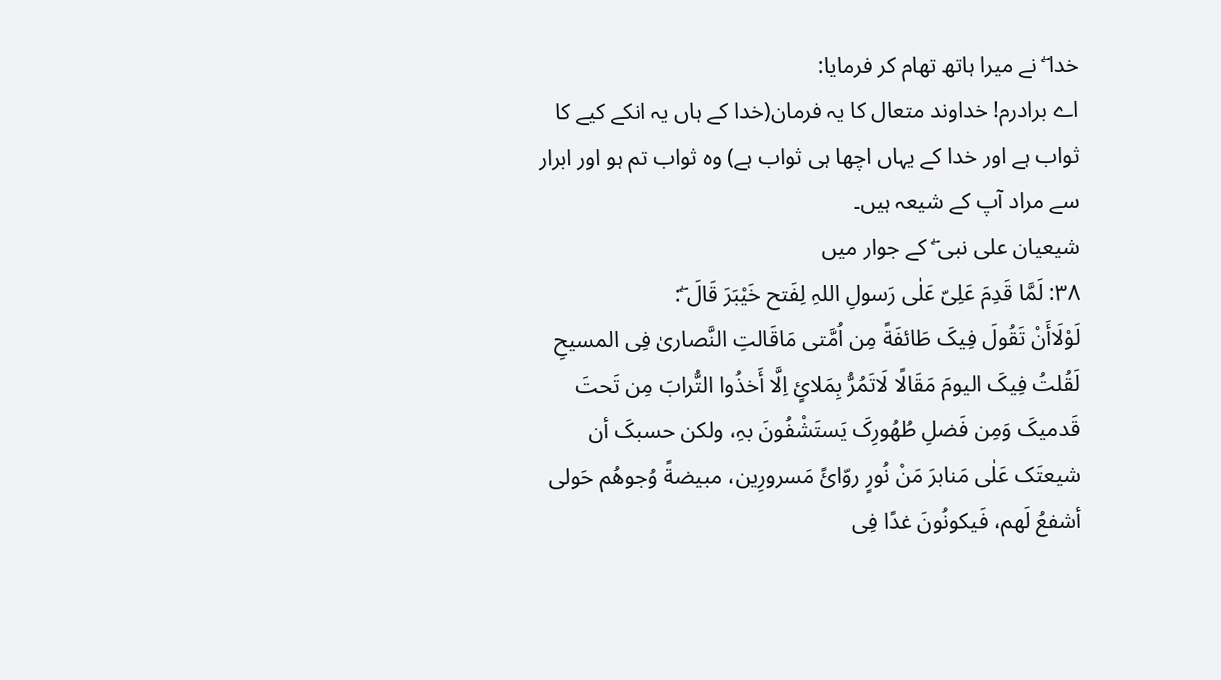خدا ۖ نے میرا ہاتھ تھام کر فرمایا:
اے برادرم! خداوند متعال کا یہ فرمان(خدا کے ہاں یہ انکے کیے کا ثواب ہے اور خدا کے یہاں اچھا ہی ثواب ہے) وہ ثواب تم ہو اور ابرار سے مراد آپ کے شیعہ ہیں۔
شیعیان علی نبی ۖ کے جوار میں
٣٨: لَمَّا قَدِمَ عَلِیّ عَلٰی رَسولِ اللہِ لِفَتح خَیْبَرَ قَالَ ۖ:
لَوْلَاأَنْ تَقُولَ فِیکَ طَائفَةً مِن اُمَّتی مَاقَالتِ النَّصاریٰ فِی المسیحِ لَقُلتُ فِیکَ الیومَ مَقَالًا لَاتَمُرُّ بِمَلائٍ اِلَّا أَخذُوا التُّرابَ مِن تَحتَ قَدمیکَ وَمِن فَضلِ طُھُورِکَ یَستَشْفُونَ بہِ، ولکن حسبکَ أن شیعتَک عَلٰی مَنابرَ مَنْ نُورٍ روّائً مَسرورِین، مبیضةً وُجوھُم حَولی أشفعُ لَھم، فَیکونُونَ غدًا فِی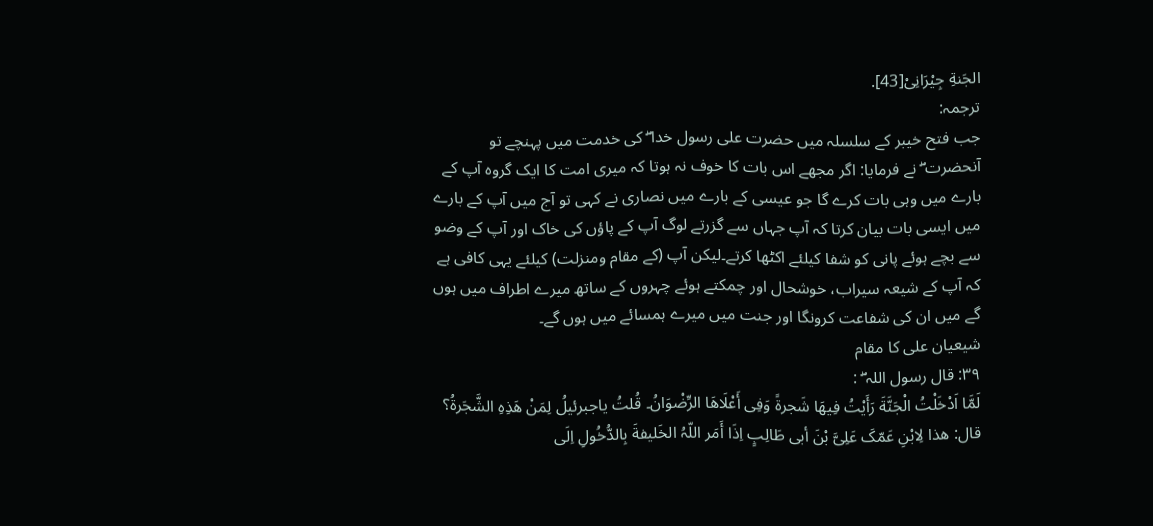الجَنةِ جِیْرَانِیْ[43].
ترجمہ:
جب فتح خیبر کے سلسلہ میں حضرت علی رسول خدا ۖ کی خدمت میں پہنچے تو آنحضرت ۖ نے فرمایا: اگر مجھے اس بات کا خوف نہ ہوتا کہ میری امت کا ایک گروہ آپ کے بارے میں وہی بات کرے گا جو عیسی کے بارے میں نصاری نے کہی تو آج میں آپ کے بارے میں ایسی بات بیان کرتا کہ آپ جہاں سے گزرتے لوگ آپ کے پاؤں کی خاک اور آپ کے وضو سے بچے ہوئے پانی کو شفا کیلئے اکٹھا کرتے۔لیکن آپ (کے مقام ومنزلت) کیلئے یہی کافی ہے کہ آپ کے شیعہ سیراب، خوشحال اور چمکتے ہوئے چہروں کے ساتھ میرے اطراف میں ہوں گے میں ان کی شفاعت کرونگا اور جنت میں میرے ہمسائے میں ہوں گے۔
شیعیان علی کا مقام
٣٩: قال رسول اللہ ۖ :
لَمَّا اَدْخَلْتُ الْجَنَّةَ رَأَیْتُ فِیھَا شَجرةً وَفِی أَعْلَاھَا الرِّضْوَانُ۔ قُلتُ یاجبرئیلُ لِمَنْ ھَذِہِ الشَّجَرةُ؟
قال: ھذا لِابْنِ عَمّکَ عَلِیَّ بْنَ أبی طَالِبٍ اِذَا أَمَر اللّہُ الخَلیفةَ بِالدُّخُولِ اِلَی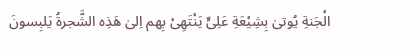الْجَنةِ یُوتیٰ بِشِیْعَةِ عَلِیٍّ یَنْتَھِیْ بِھم اِلیٰ ھَذِہ الشَّجرةُ یَلبِسونَ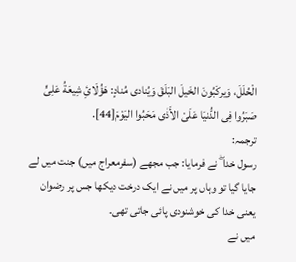الْحُلَلَ، وَیرکَبُونَ الخَیلَ البَلَقَ وَیُنادی مُنادٍ: ھَؤُلَائِ شِیعَةُ عَلِیٍّ صَبَرُوا فِی الدُّنیَا عَلَیْ الأَذٰی مَحَبُوا الیَوْمَ[44].
ترجمہ:
رسول خدا ۖ نے فرمایا: جب مجھے (سفرمعراج میں) جنت میں لے جایا گیا تو وہاں پر میں نے ایک درخت دیکھا جس پر رضوان یعنی خدا کی خوشنودی پائی جاتی تھی۔
میں نے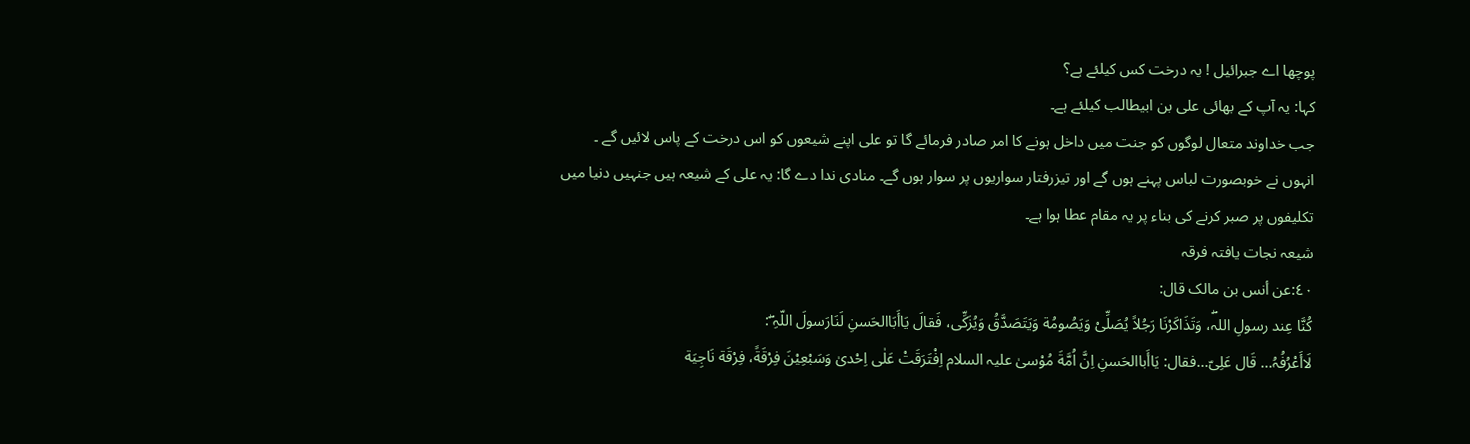پوچھا اے جبرائیل ! یہ درخت کس کیلئے ہے؟
کہا: یہ آپ کے بھائی علی بن ابیطالب کیلئے ہے۔
جب خداوند متعال لوگوں کو جنت میں داخل ہونے کا امر صادر فرمائے گا تو علی اپنے شیعوں کو اس درخت کے پاس لائیں گے ۔ انہوں نے خوبصورت لباس پہنے ہوں گے اور تیزرفتار سواریوں پر سوار ہوں گے۔ منادی ندا دے گا: یہ علی کے شیعہ ہیں جنہیں دنیا میں تکلیفوں پر صبر کرنے کی بناء پر یہ مقام عطا ہوا ہے۔
شیعہ نجات یافتہ فرقہ
٤٠:عن أنس بن مالک قال:
کُنَّا عِند رسولِ اللہۖ، وَتَذَاکَرْنَا رَجُلاً یُصَلِّیْ وَیَصُومُة وَیَتَصَدَّقُ وَیُزَکِّی، فَقالَ یَاأَبَاالحَسنِ لَنَارَسولَ اللّہِ ۖ:
لَاأَعْرُفُہُ... قَال عَلِیّ...فقال: یَاأَباالحَسنِ اِنَّ اُمَّةَ مُوْسیٰ علیہ السلام اِفْتَرَقَتْ عَلٰی اِحْدیٰ وَسَبْعِیْنَ فِرْقَةً، فِرْقَة نَاجِیَة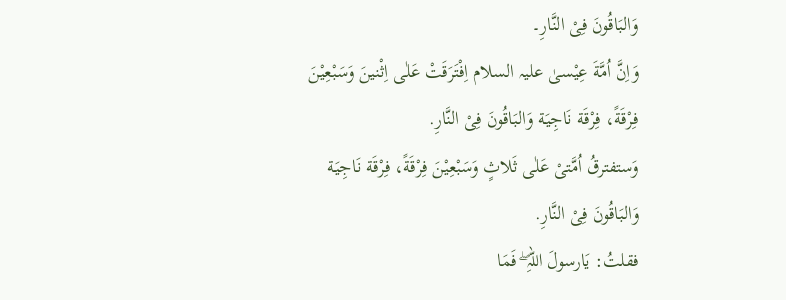وَالبَاقُونَ فِیْ النَّارِ۔
وَاِنَّ اُمَّةَ عِیْسیٰ علیہ السلام اِفْتَرَقَتْ عَلٰی اِثْنینَ وَسَبْعِیْنَ فِرْقَةً، فِرْقَة نَاجِیَة وَالبَاقُونَ فِیْ النَّارِ.
وَستفترقُ اُمَّتیْ عَلٰی ثَلاثٍ وَسَبْعِیْنَ فِرْقَةً، فِرْقَة نَاجِیَة وَالبَاقُونَ فِیْ النَّارِ.
فقلتُ: یَارسولَ اللہِ ۖ فَمَا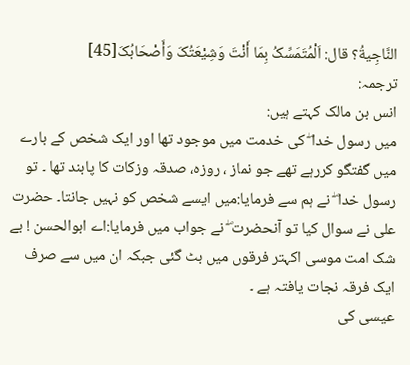النَّاجِیةُ؟ قال: اَلْمُتَمَسِّکُ بِمَا أَنْتَ وَشِیْعَتُکَ وَأَصْحَابُکَ[45]
ترجمہ:
انس بن مالک کہتے ہیں:
میں رسول خدا ۖ کی خدمت میں موجود تھا اور ایک شخص کے بارے میں گفتگو کررہے تھے جو نماز ، روزہ، صدقہ وزکات کا پابند تھا ۔ تو رسول خدا ۖ نے ہم سے فرمایا:میں ایسے شخص کو نہیں جانتا۔ حضرت علی نے سوال کیا تو آنحضرت ۖ نے جواب میں فرمایا:اے ابوالحسن ! بے شک امت موسی اکہتر فرقوں میں بٹ گئی جبکہ ان میں سے صرف ایک فرقہ نجات یافتہ ہے ۔
عیسی کی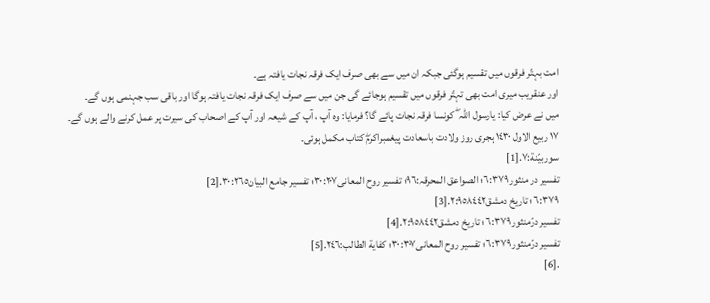امت بہتّر فرقوں میں تقسیم ہوگئی جبکہ ان میں سے بھی صرف ایک فرقہ نجات یافتہ ہے۔
اور عنقریب میری امت بھی تہتّر فرقوں میں تقسیم ہوجائے گی جن میں سے صرف ایک فرقہ نجات یافتہ ہوگا اور باقی سب جہنمی ہوں گے۔
میں نے عرض کیا: یارسول اللہ ۖ کونسا فرقہ نجات پائے گا؟ فرمایا: وہ آپ ، آپ کے شیعہ اور آپ کے اصحاب کی سیرت پر عمل کرنے والے ہوں گے۔
١٧ ربیع الاول ١٤٣٠ ہجری روز ولادت باسعادت پیغمبراکرمۖ کتاب مکمل ہوئی۔
سوربیّنة:٧.[1]
تفسیر در منثور٦:٣٧٩؛ الصواعق المحرقہ:٩٦؛ تفسیر روح المعانی٣٠:٢٠٧؛ تفسیر جامع البیان٣٠:٢٦٥.[2]
٦:٣٧٩؛ تاریخ دمشق٢:٩٥٨٤٤٢.[3]
تفسیر درّمنثور٦:٣٧٩؛ تاریخ دمشق٢:٩٥٨٤٤٢.[4]
تفسیر درّمنثور٦:٣٧٩؛ تفسیر روح المعانی٣٠:٣٠٧؛ کفایة الطالب:٢٤٦.[5]
.[6]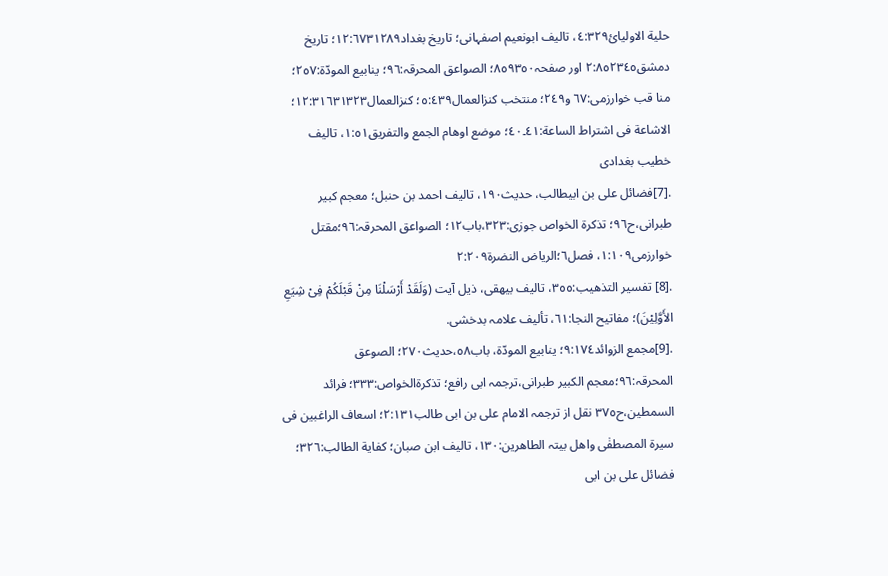حلیة الاولیائ٤:٣٢٩، تالیف ابونعیم اصفہانی؛ تاریخ بغداد١٢:٦٧٣١٢٨٩؛ تاریخ دمشق٢:٨٥٢٣٤٥ اور صفحہ٨٥٩٣٥٠؛ الصواعق المحرقہ:٩٦؛ ینابیع المودّة:٢٥٧؛ منا قب خوارزمی:٦٧ و٢٤٩؛ منتخب کنزالعمال٥:٤٣٩؛ کنزالعمال١٢:٣١٦٣١٣٢٣؛ الاشاعة فی اشتراط الساعة:٤١۔٤٠؛ موضع اوھام الجمع والتفریق١:٥١، تالیف خطیب بغدادی
.[7]فضائل علی بن ابیطالب، حدیث١٩٠، تالیف احمد بن حنبل؛ معجم کبیر طبرانی،ح٩٦؛ تذکرة الخواص جوزی:٣٢٣،باب١٢؛ الصواعق المحرقہ:٩٦؛مقتل خوارزمی١:١٠٩، فصل٦؛الریاض النضرة٢:٢٠٩
.[8] تفسیر التذھیب:٣٥٥، تالیف بیھقی، ذیل آیت (وَلَقَدْ أَرْسَلْنَا مِنْ قَبْلَکُمْ فِیْ شِیَعِ الأَوَّلِیْنَ)؛ مفاتیح النجا:٦١، تألیف علامہ بدخشی.
.[9]مجمع الزوائد٩:١٧٤؛ ینابیع المودّة، باب٥٨،حدیث٢٧٠؛ الصوعق المحرقہ:٩٦؛معجم الکبیر طبرانی،ترجمہ ابی رافع؛ تذکرةالخواص:٣٣٣؛ فرائد السمطین،ح٣٧٥ نقل از ترجمہ الامام علی بن ابی طالب٢:١٣١؛ اسعاف الراغبین فی سیرة المصطفٰی واھل بیتہ الطاھرین:١٣٠، تالیف ابن صبان؛ کفایة الطالب:٣٢٦؛ فضائل علی بن ابی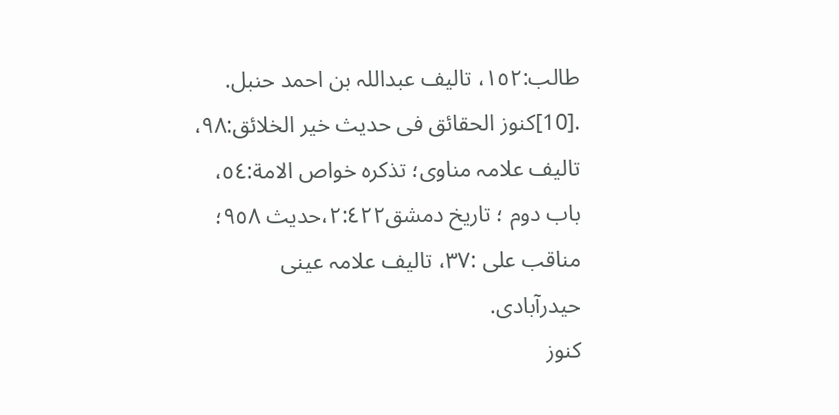طالب:١٥٢، تالیف عبداللہ بن احمد حنبل.
.[10]کنوز الحقائق فی حدیث خیر الخلائق:٩٨، تالیف علامہ مناوی؛ تذکرہ خواص الامة:٥٤، باب دوم ؛ تاریخ دمشق٢:٤٢٢،حدیث ٩٥٨؛ مناقب علی :٣٧، تالیف علامہ عینی حیدرآبادی.
کنوز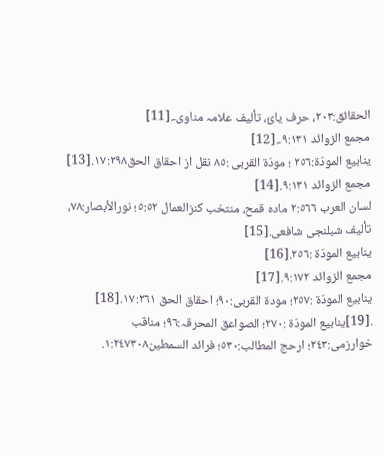الحقائق:٢٠٣، حرف یائ، تألیف علامہ مناوی۔.[11]
مجمع الزوائد ٩:١٣١۔.[12]
ینابیع المودّة:٢٥٦ ؛ مودّة القربی :٨٥ نقل از احقاق الحق١٧:٢٩٨.[13]
مجمع الزوائد ٩:١٣١.[14]
لسان العرب ٢:٥٦٦ مادہ قمح، منتخب کنزالعمال ٥:٥٢؛ نورالأبصار:٧٨، تألیف شبلنجی شافعی.[15]
ینابیع المودّة :٢٥٦.[16]
مجمع الزوائد ٩:١٧٢.[17]
ینابیع المودّة :٢٥٧؛ مودة القربی:٩٠؛ احقاق الحق ١٧:٢٦١.[18]
.[19]ینابیع المودّة :٢٧٠؛ الصواعق المحرقہ:٩٦؛ مناقب خوارزمی:٢٤٣؛ ارحج المطالب:٥٣٠؛ فرائد السمطین١:٢٤٧٣٠٨.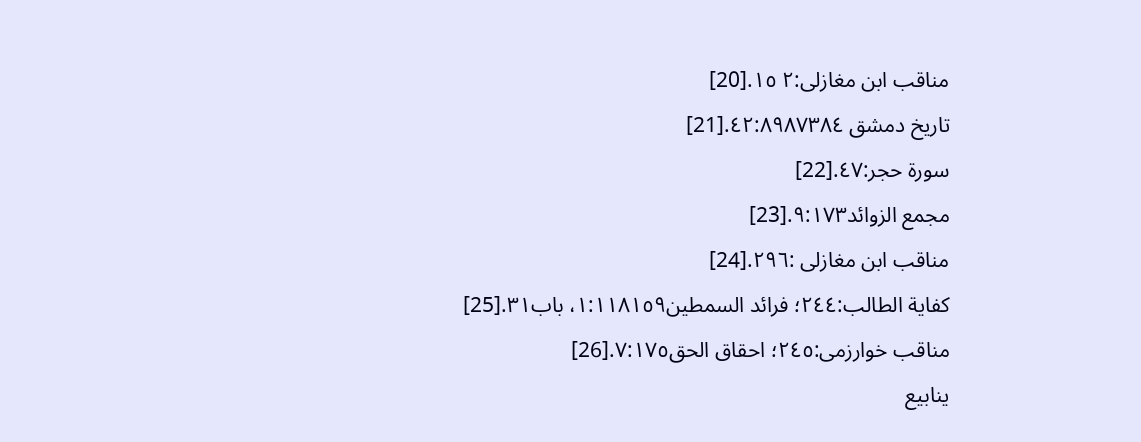مناقب ابن مغازلی:٢ ١٥.[20]
تاریخ دمشق ٤٢:٨٩٨٧٣٨٤.[21]
سورة حجر:٤٧.[22]
مجمع الزوائد٩:١٧٣.[23]
مناقب ابن مغازلی :٢٩٦.[24]
کفایة الطالب:٢٤٤؛ فرائد السمطین١:١١٨١٥٩، باب٣١.[25]
مناقب خوارزمی:٢٤٥؛ احقاق الحق٧:١٧٥.[26]
ینابیع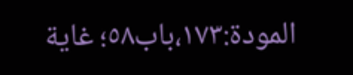المودة:١٧٣،باب٥٨؛ غایة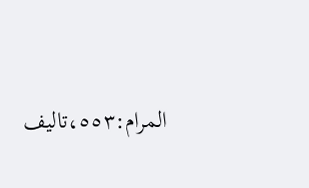المرام:٥٥٣،تالیف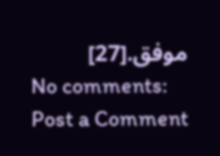موفق.[27]
No comments:
Post a Comment